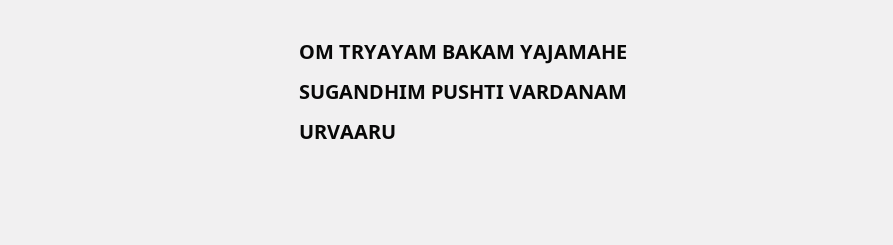OM TRYAYAM BAKAM YAJAMAHE
SUGANDHIM PUSHTI VARDANAM
URVAARU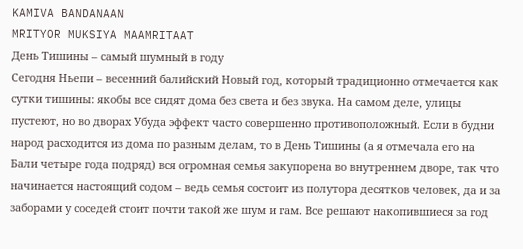KAMIVA BANDANAAN
MRITYOR MUKSIYA MAAMRITAAT
День Тишины – самый шумный в году
Сегодня Ньепи – весенний балийский Новый год, который традиционно отмечается как сутки тишины: якобы все сидят дома без света и без звука. На самом деле, улицы пустеют, но во дворах Убуда эффект часто совершенно противоположный. Если в будни народ расходится из дома по разным делам, то в День Тишины (а я отмечала его на Бали четыре года подряд) вся огромная семья закупорена во внутреннем дворе, так что начинается настоящий содом – ведь семья состоит из полутора десятков человек, да и за заборами у соседей стоит почти такой же шум и гам. Все решают накопившиеся за год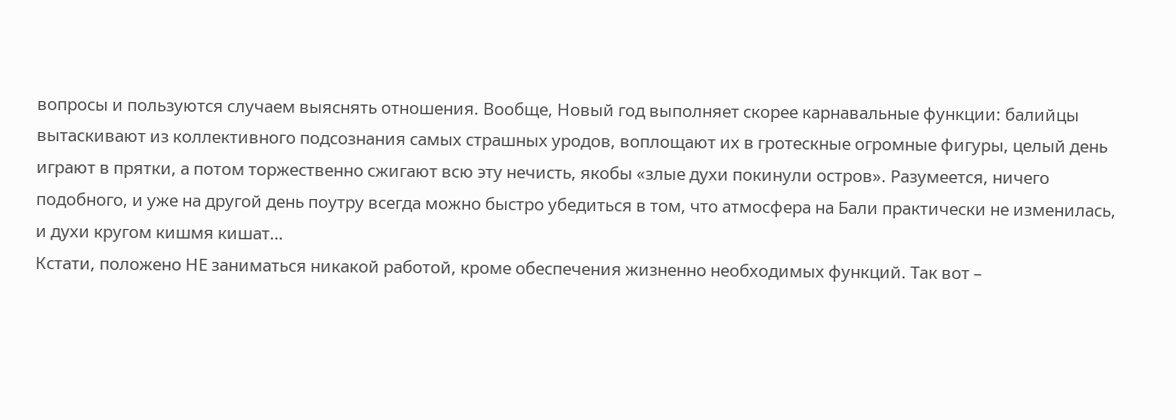вопросы и пользуются случаем выяснять отношения. Вообще, Новый год выполняет скорее карнавальные функции: балийцы вытаскивают из коллективного подсознания самых страшных уродов, воплощают их в гротескные огромные фигуры, целый день играют в прятки, а потом торжественно сжигают всю эту нечисть, якобы «злые духи покинули остров». Разумеется, ничего подобного, и уже на другой день поутру всегда можно быстро убедиться в том, что атмосфера на Бали практически не изменилась, и духи кругом кишмя кишат…
Кстати, положено НЕ заниматься никакой работой, кроме обеспечения жизненно необходимых функций. Так вот –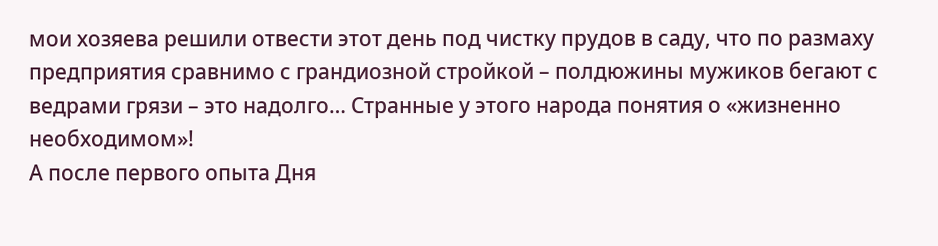мои хозяева решили отвести этот день под чистку прудов в саду, что по размаху предприятия сравнимо с грандиозной стройкой – полдюжины мужиков бегают с ведрами грязи – это надолго… Странные у этого народа понятия о «жизненно необходимом»!
А после первого опыта Дня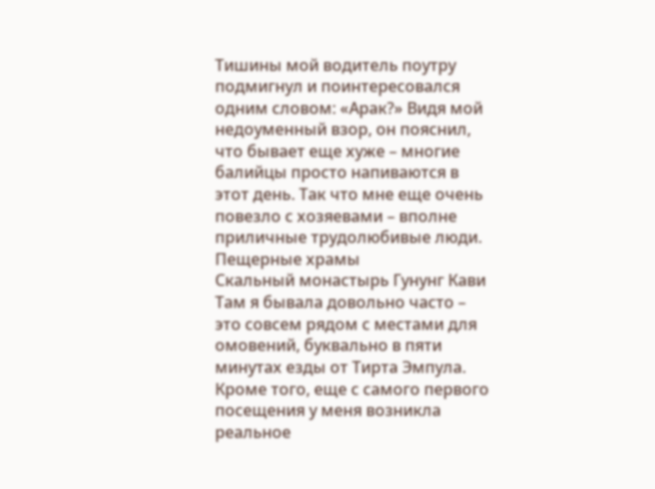Тишины мой водитель поутру подмигнул и поинтересовался одним словом: «Арак?» Видя мой недоуменный взор, он пояснил, что бывает еще хуже – многие балийцы просто напиваются в этот день. Так что мне еще очень повезло с хозяевами – вполне приличные трудолюбивые люди.
Пещерные храмы
Скальный монастырь Гунунг Кави
Там я бывала довольно часто – это совсем рядом с местами для омовений, буквально в пяти минутах езды от Тирта Эмпула. Кроме того, еще с самого первого посещения у меня возникла реальное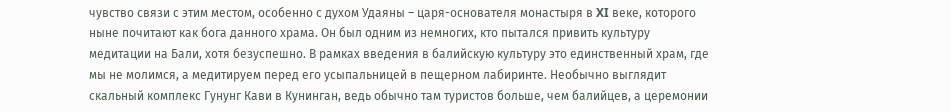чувство связи с этим местом, особенно с духом Удаяны – царя-основателя монастыря в XI веке, которого ныне почитают как бога данного храма. Он был одним из немногих, кто пытался привить культуру медитации на Бали, хотя безуспешно. В рамках введения в балийскую культуру это единственный храм, где мы не молимся, а медитируем перед его усыпальницей в пещерном лабиринте. Необычно выглядит скальный комплекс Гунунг Кави в Кунинган, ведь обычно там туристов больше, чем балийцев, а церемонии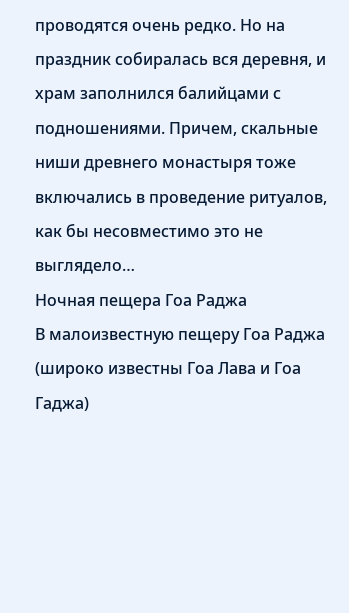проводятся очень редко. Но на праздник собиралась вся деревня, и храм заполнился балийцами с подношениями. Причем, скальные ниши древнего монастыря тоже включались в проведение ритуалов, как бы несовместимо это не выглядело…
Ночная пещера Гоа Раджа
В малоизвестную пещеру Гоа Раджа (широко известны Гоа Лава и Гоа Гаджа)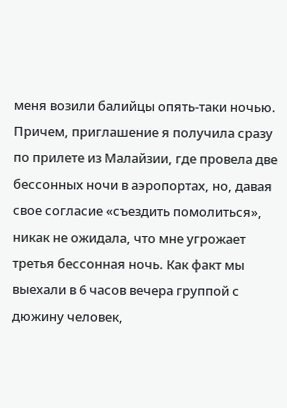меня возили балийцы опять-таки ночью. Причем, приглашение я получила сразу по прилете из Малайзии, где провела две бессонных ночи в аэропортах, но, давая свое согласие «съездить помолиться», никак не ожидала, что мне угрожает третья бессонная ночь. Как факт мы выехали в 6 часов вечера группой с дюжину человек,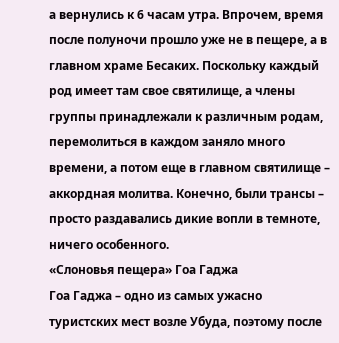а вернулись к 6 часам утра. Впрочем, время после полуночи прошло уже не в пещере, а в главном храме Бесаких. Поскольку каждый род имеет там свое святилище, а члены группы принадлежали к различным родам, перемолиться в каждом заняло много времени, а потом еще в главном святилище – аккордная молитва. Конечно, были трансы – просто раздавались дикие вопли в темноте, ничего особенного.
«Слоновья пещера» Гоа Гаджа
Гоа Гаджа – одно из самых ужасно туристских мест возле Убуда, поэтому после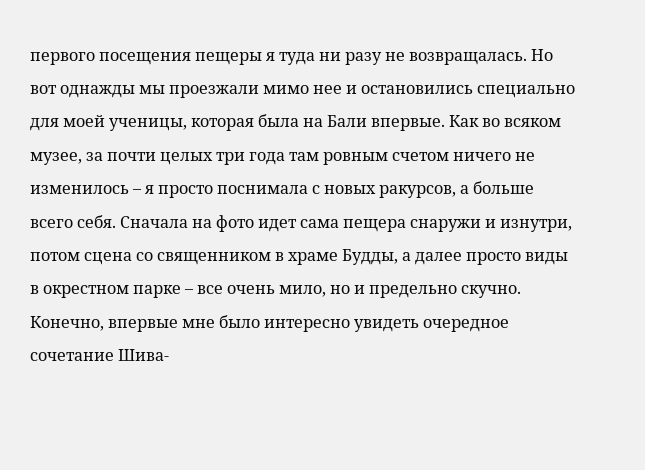первого посещения пещеры я туда ни разу не возвращалась. Но вот однажды мы проезжали мимо нее и остановились специально для моей ученицы, которая была на Бали впервые. Как во всяком музее, за почти целых три года там ровным счетом ничего не изменилось – я просто поснимала с новых ракурсов, а больше всего себя. Сначала на фото идет сама пещера снаружи и изнутри, потом сцена со священником в храме Будды, а далее просто виды в окрестном парке – все очень мило, но и предельно скучно. Конечно, впервые мне было интересно увидеть очередное сочетание Шива-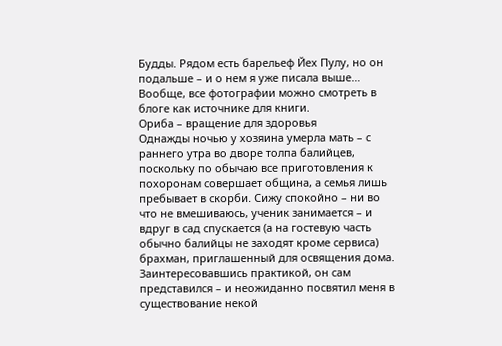Будды. Рядом есть барельеф Йех Пулу, но он подальше – и о нем я уже писала выше… Вообще, все фотографии можно смотреть в блоге как источнике для книги.
Ориба – вращение для здоровья
Однажды ночью у хозяина умерла мать – с раннего утра во дворе толпа балийцев, поскольку по обычаю все приготовления к похоронам совершает община, а семья лишь пребывает в скорби. Сижу спокойно – ни во что не вмешиваюсь, ученик занимается – и вдруг в сад спускается (а на гостевую часть обычно балийцы не заходят кроме сервиса) брахман, приглашенный для освящения дома. Заинтересовавшись практикой, он сам представился – и неожиданно посвятил меня в существование некой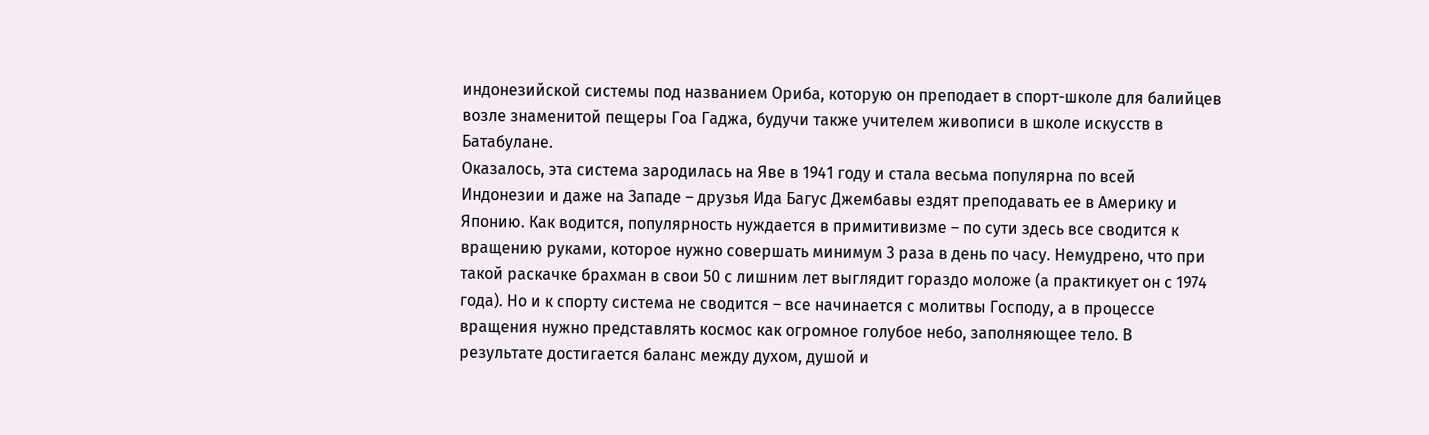индонезийской системы под названием Ориба, которую он преподает в спорт-школе для балийцев возле знаменитой пещеры Гоа Гаджа, будучи также учителем живописи в школе искусств в Батабулане.
Оказалось, эта система зародилась на Яве в 1941 году и стала весьма популярна по всей Индонезии и даже на Западе – друзья Ида Багус Джембавы ездят преподавать ее в Америку и Японию. Как водится, популярность нуждается в примитивизме – по сути здесь все сводится к вращению руками, которое нужно совершать минимум 3 раза в день по часу. Немудрено, что при такой раскачке брахман в свои 50 с лишним лет выглядит гораздо моложе (а практикует он с 1974 года). Но и к спорту система не сводится – все начинается с молитвы Господу, а в процессе вращения нужно представлять космос как огромное голубое небо, заполняющее тело. В результате достигается баланс между духом, душой и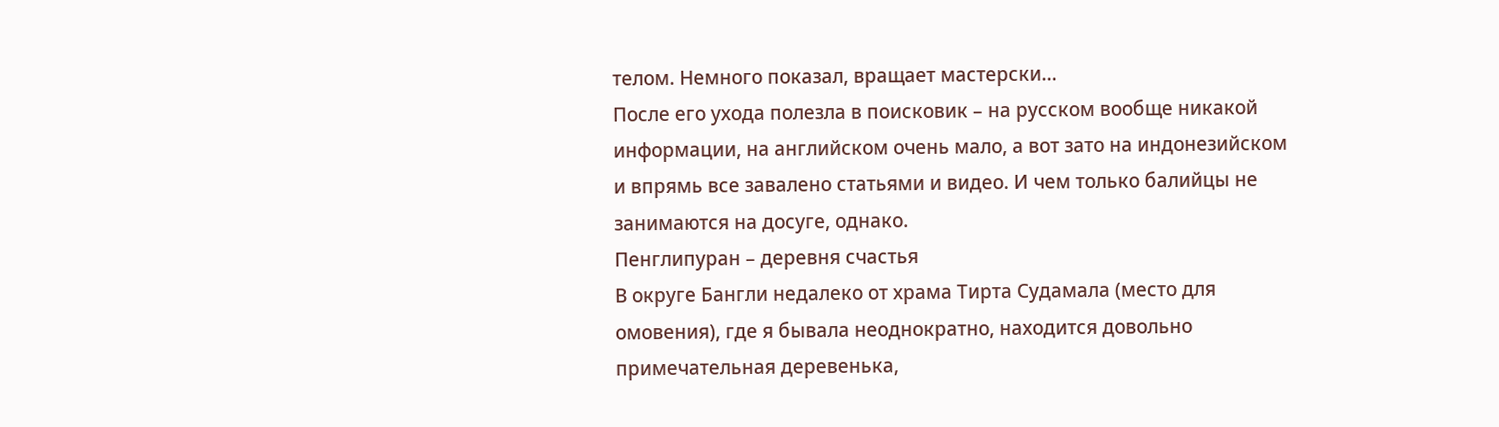телом. Немного показал, вращает мастерски…
После его ухода полезла в поисковик – на русском вообще никакой информации, на английском очень мало, а вот зато на индонезийском и впрямь все завалено статьями и видео. И чем только балийцы не занимаются на досуге, однако.
Пенглипуран – деревня счастья
В округе Бангли недалеко от храма Тирта Судамала (место для омовения), где я бывала неоднократно, находится довольно примечательная деревенька,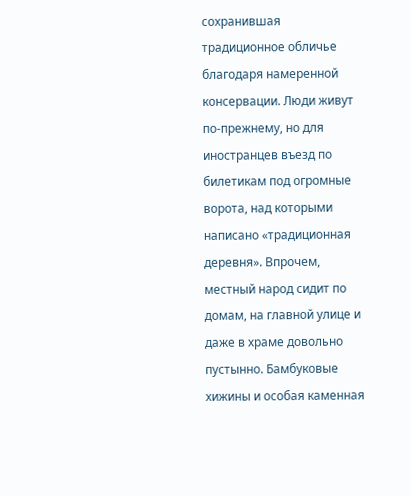сохранившая традиционное обличье благодаря намеренной консервации. Люди живут по-прежнему, но для иностранцев въезд по билетикам под огромные ворота, над которыми написано «традиционная деревня». Впрочем, местный народ сидит по домам, на главной улице и даже в храме довольно пустынно. Бамбуковые хижины и особая каменная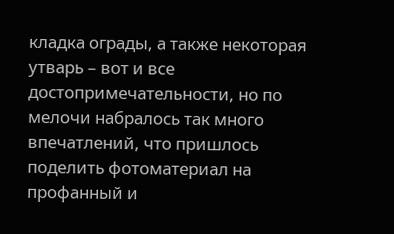кладка ограды, а также некоторая утварь – вот и все достопримечательности, но по мелочи набралось так много впечатлений, что пришлось поделить фотоматериал на профанный и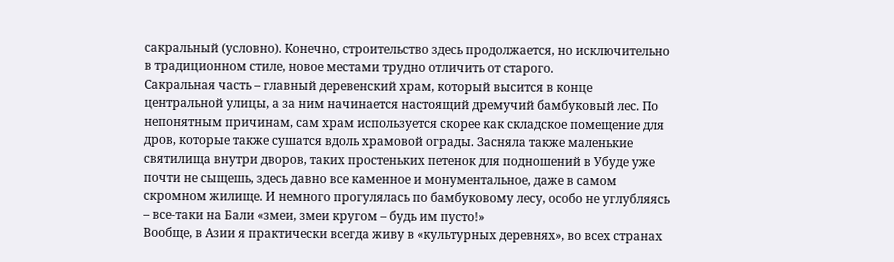сакральный (условно). Конечно, строительство здесь продолжается, но исключительно в традиционном стиле, новое местами трудно отличить от старого.
Сакральная часть – главный деревенский храм, который высится в конце центральной улицы, а за ним начинается настоящий дремучий бамбуковый лес. По непонятным причинам, сам храм используется скорее как складское помещение для дров, которые также сушатся вдоль храмовой ограды. Засняла также маленькие святилища внутри дворов, таких простеньких петенок для подношений в Убуде уже почти не сыщешь, здесь давно все каменное и монументальное, даже в самом скромном жилище. И немного прогулялась по бамбуковому лесу, особо не углубляясь – все-таки на Бали «змеи, змеи кругом – будь им пусто!»
Вообще, в Азии я практически всегда живу в «культурных деревнях», во всех странах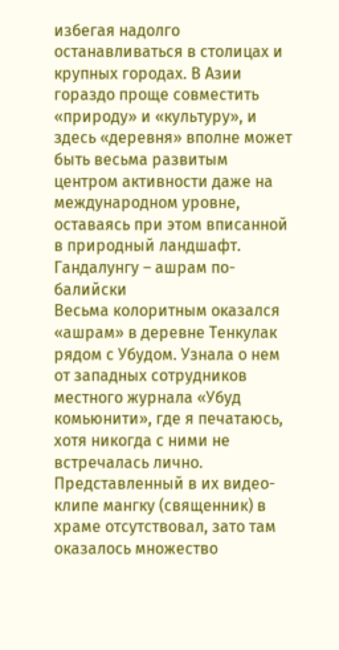избегая надолго останавливаться в столицах и крупных городах. В Азии гораздо проще совместить «природу» и «культуру», и здесь «деревня» вполне может быть весьма развитым центром активности даже на международном уровне, оставаясь при этом вписанной в природный ландшафт.
Гандалунгу – ашрам по-балийски
Весьма колоритным оказался «ашрам» в деревне Тенкулак рядом с Убудом. Узнала о нем от западных сотрудников местного журнала «Убуд комьюнити», где я печатаюсь, хотя никогда с ними не встречалась лично. Представленный в их видео-клипе мангку (священник) в храме отсутствовал, зато там оказалось множество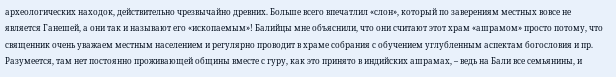археологических находок, действительно чрезвычайно древних. Больше всего впечатлил «слон», который по заверениям местных вовсе не является Ганешей, а они так и называют его «ископаемым»! Балийцы мне объяснили, что они считают этот храм «ашрамом» просто потому, что священник очень уважаем местным населением и регулярно проводит в храме собрания с обучением углубленным аспектам богословия и пр. Разумеется, там нет постоянно проживающей общины вместе с гуру, как это принято в индийских ашрамах, – ведь на Бали все семьянины, и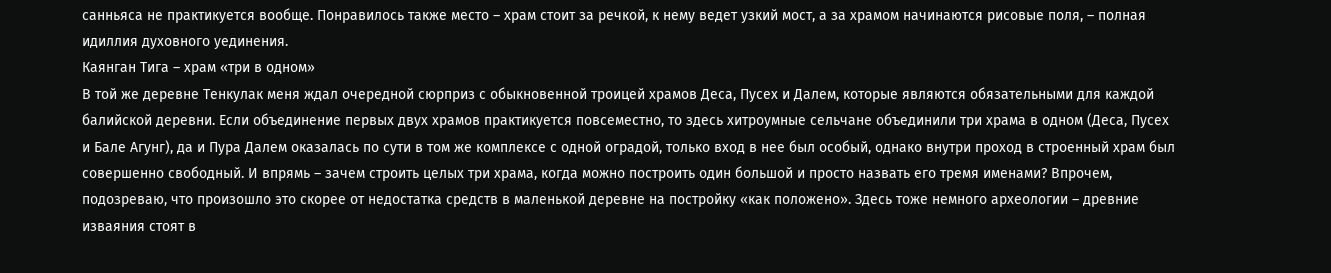санньяса не практикуется вообще. Понравилось также место – храм стоит за речкой, к нему ведет узкий мост, а за храмом начинаются рисовые поля, – полная идиллия духовного уединения.
Каянган Тига – храм «три в одном»
В той же деревне Тенкулак меня ждал очередной сюрприз с обыкновенной троицей храмов Деса, Пусех и Далем, которые являются обязательными для каждой балийской деревни. Если объединение первых двух храмов практикуется повсеместно, то здесь хитроумные сельчане объединили три храма в одном (Деса, Пусех и Бале Агунг), да и Пура Далем оказалась по сути в том же комплексе с одной оградой, только вход в нее был особый, однако внутри проход в строенный храм был совершенно свободный. И впрямь – зачем строить целых три храма, когда можно построить один большой и просто назвать его тремя именами? Впрочем, подозреваю, что произошло это скорее от недостатка средств в маленькой деревне на постройку «как положено». Здесь тоже немного археологии – древние изваяния стоят в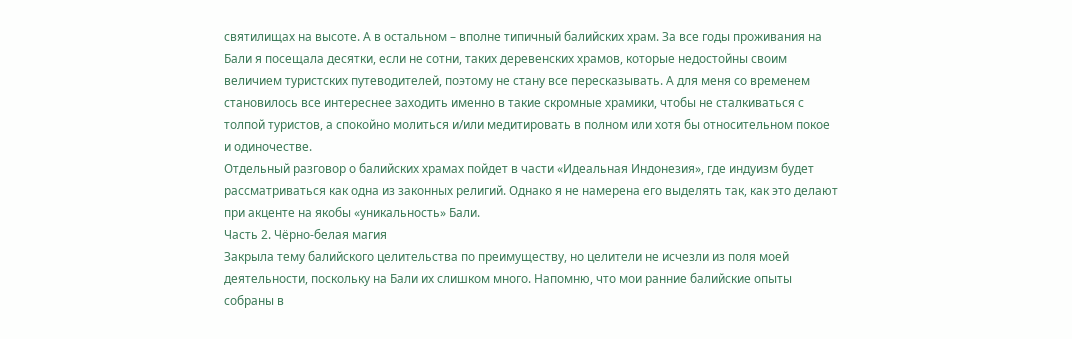святилищах на высоте. А в остальном – вполне типичный балийских храм. За все годы проживания на Бали я посещала десятки, если не сотни, таких деревенских храмов, которые недостойны своим величием туристских путеводителей, поэтому не стану все пересказывать. А для меня со временем становилось все интереснее заходить именно в такие скромные храмики, чтобы не сталкиваться с толпой туристов, а спокойно молиться и/или медитировать в полном или хотя бы относительном покое и одиночестве.
Отдельный разговор о балийских храмах пойдет в части «Идеальная Индонезия», где индуизм будет рассматриваться как одна из законных религий. Однако я не намерена его выделять так, как это делают при акценте на якобы «уникальность» Бали.
Часть 2. Чёрно-белая магия
Закрыла тему балийского целительства по преимуществу, но целители не исчезли из поля моей деятельности, поскольку на Бали их слишком много. Напомню, что мои ранние балийские опыты собраны в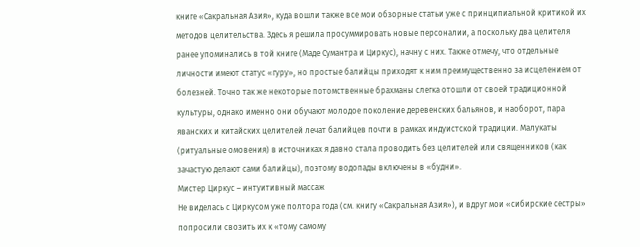книге «Сакральная Азия», куда вошли также все мои обзорные статьи уже с принципиальной критикой их методов целительства. Здесь я решила просуммировать новые персоналии, а поскольку два целителя ранее упоминались в той книге (Маде Сумантра и Циркус), начну с них. Также отмечу, что отдельные личности имеют статус «гуру», но простые балийцы приходят к ним преимущественно за исцелением от болезней. Точно так же некоторые потомственные брахманы слегка отошли от своей традиционной культуры, однако именно они обучают молодое поколение деревенских бальянов, и наоборот, пара яванских и китайских целителей лечат балийцев почти в рамках индуистской традиции. Малукаты (ритуальные омовения) в источниках я давно стала проводить без целителей или священников (как зачастую делают сами балийцы), поэтому водопады включены в «будни».
Мистер Циркус – интуитивный массаж
Не виделась с Циркусом уже полтора года (см. книгу «Сакральная Азия»), и вдруг мои «сибирские сестры» попросили свозить их к «тому самому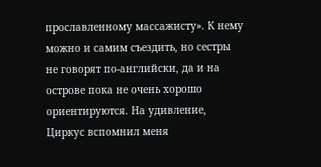прославленному массажисту». К нему можно и самим съездить, но сестры не говорят по-английски, да и на острове пока не очень хорошо ориентируются. На удивление, Циркус вспомнил меня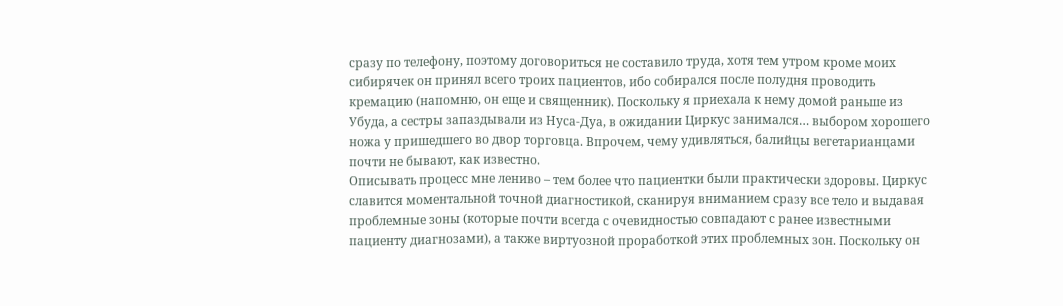сразу по телефону, поэтому договориться не составило труда, хотя тем утром кроме моих сибирячек он принял всего троих пациентов, ибо собирался после полудня проводить кремацию (напомню, он еще и священник). Поскольку я приехала к нему домой раньше из Убуда, а сестры запаздывали из Нуса-Дуа, в ожидании Циркус занимался… выбором хорошего ножа у пришедшего во двор торговца. Впрочем, чему удивляться, балийцы вегетарианцами почти не бывают, как известно.
Описывать процесс мне лениво – тем более что пациентки были практически здоровы. Циркус славится моментальной точной диагностикой, сканируя вниманием сразу все тело и выдавая проблемные зоны (которые почти всегда с очевидностью совпадают с ранее известными пациенту диагнозами), а также виртуозной проработкой этих проблемных зон. Поскольку он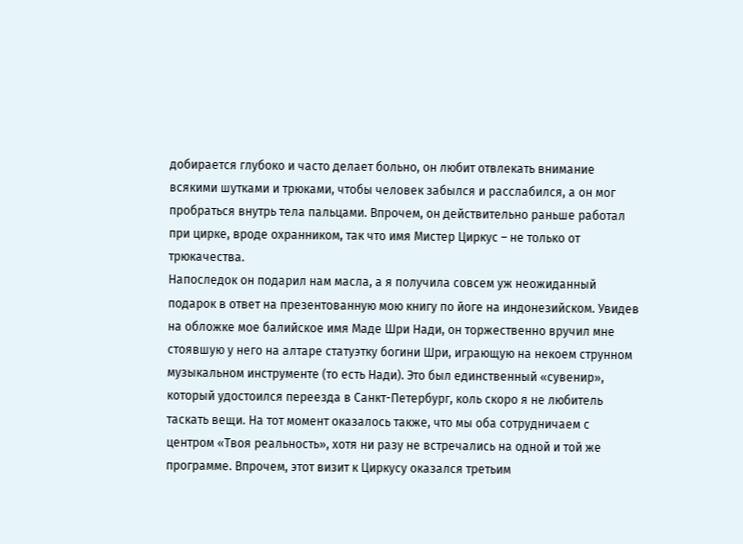добирается глубоко и часто делает больно, он любит отвлекать внимание всякими шутками и трюками, чтобы человек забылся и расслабился, а он мог пробраться внутрь тела пальцами. Впрочем, он действительно раньше работал при цирке, вроде охранником, так что имя Мистер Циркус – не только от трюкачества.
Напоследок он подарил нам масла, а я получила совсем уж неожиданный подарок в ответ на презентованную мою книгу по йоге на индонезийском. Увидев на обложке мое балийское имя Маде Шри Нади, он торжественно вручил мне стоявшую у него на алтаре статуэтку богини Шри, играющую на некоем струнном музыкальном инструменте (то есть Нади). Это был единственный «сувенир», который удостоился переезда в Санкт-Петербург, коль скоро я не любитель таскать вещи. На тот момент оказалось также, что мы оба сотрудничаем с центром «Твоя реальность», хотя ни разу не встречались на одной и той же программе. Впрочем, этот визит к Циркусу оказался третьим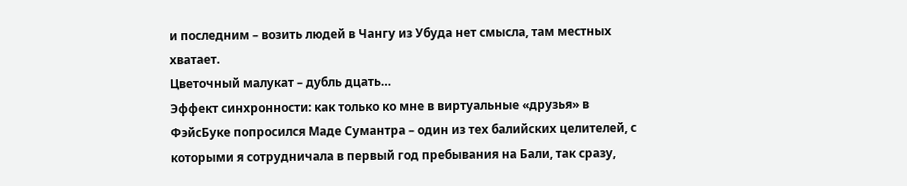и последним – возить людей в Чангу из Убуда нет смысла, там местных хватает.
Цветочный малукат – дубль дцать…
Эффект синхронности: как только ко мне в виртуальные «друзья» в ФэйсБуке попросился Маде Сумантра – один из тех балийских целителей, с которыми я сотрудничала в первый год пребывания на Бали, так сразу,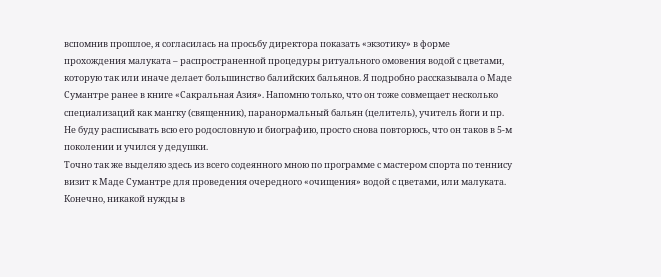вспомнив прошлое, я согласилась на просьбу директора показать «экзотику» в форме прохождения малуката – распространенной процедуры ритуального омовения водой с цветами, которую так или иначе делает большинство балийских бальянов. Я подробно рассказывала о Маде Сумантре ранее в книге «Сакральная Азия». Напомню только, что он тоже совмещает несколько специализаций как мангку (священник), паранормальный бальян (целитель), учитель йоги и пр. Не буду расписывать всю его родословную и биографию, просто снова повторюсь, что он таков в 5-м поколении и учился у дедушки.
Точно так же выделяю здесь из всего содеянного мною по программе с мастером спорта по теннису визит к Маде Сумантре для проведения очередного «очищения» водой с цветами, или малуката. Конечно, никакой нужды в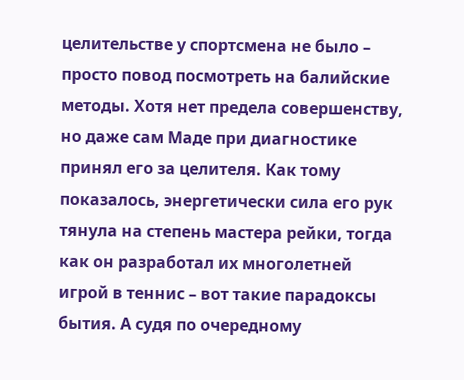целительстве у спортсмена не было – просто повод посмотреть на балийские методы. Хотя нет предела совершенству, но даже сам Маде при диагностике принял его за целителя. Как тому показалось, энергетически сила его рук тянула на степень мастера рейки, тогда как он разработал их многолетней игрой в теннис – вот такие парадоксы бытия. А судя по очередному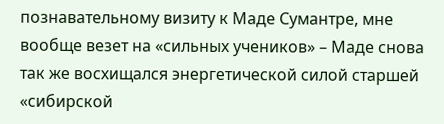познавательному визиту к Маде Сумантре, мне вообще везет на «сильных учеников» – Маде снова так же восхищался энергетической силой старшей «сибирской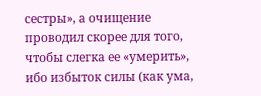сестры», а очищение проводил скорее для того, чтобы слегка ее «умерить», ибо избыток силы (как ума,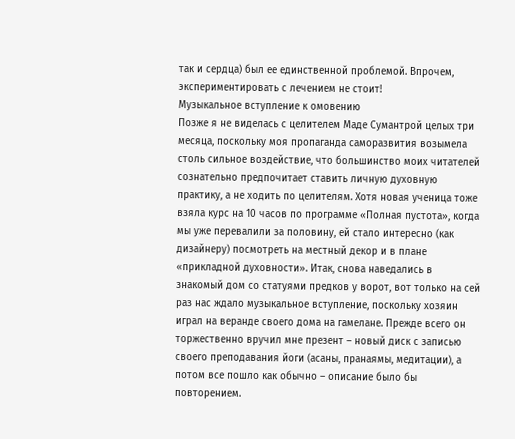так и сердца) был ее единственной проблемой. Впрочем, экспериментировать с лечением не стоит!
Музыкальное вступление к омовению
Позже я не виделась с целителем Маде Сумантрой целых три месяца, поскольку моя пропаганда саморазвития возымела столь сильное воздействие, что большинство моих читателей сознательно предпочитает ставить личную духовную практику, а не ходить по целителям. Хотя новая ученица тоже взяла курс на 10 часов по программе «Полная пустота», когда мы уже перевалили за половину, ей стало интересно (как дизайнеру) посмотреть на местный декор и в плане «прикладной духовности». Итак, снова наведались в знакомый дом со статуями предков у ворот, вот только на сей раз нас ждало музыкальное вступление, поскольку хозяин играл на веранде своего дома на гамелане. Прежде всего он торжественно вручил мне презент – новый диск с записью своего преподавания йоги (асаны, пранаямы, медитации), а потом все пошло как обычно – описание было бы повторением.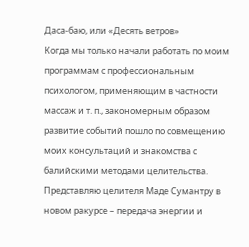Даса-баю, или «Десять ветров»
Когда мы только начали работать по моим программам с профессиональным психологом, применяющим в частности массаж и т. п., закономерным образом развитие событий пошло по совмещению моих консультаций и знакомства с балийскими методами целительства. Представляю целителя Маде Сумантру в новом ракурсе – передача энергии и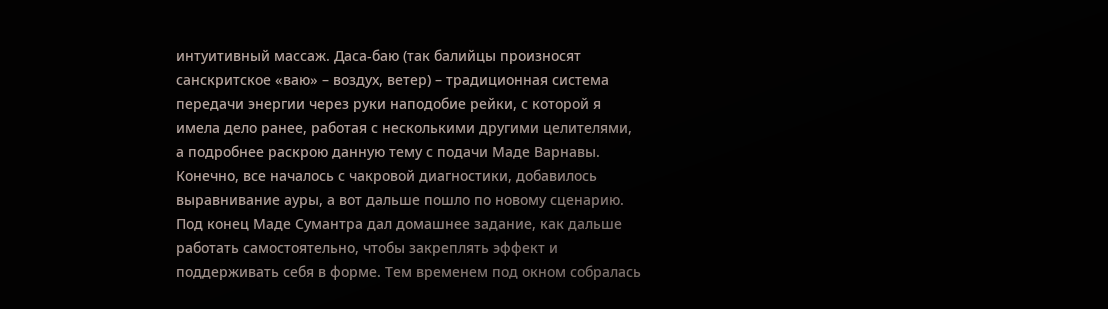интуитивный массаж. Даса-баю (так балийцы произносят санскритское «ваю» – воздух, ветер) – традиционная система передачи энергии через руки наподобие рейки, с которой я имела дело ранее, работая с несколькими другими целителями, а подробнее раскрою данную тему с подачи Маде Варнавы. Конечно, все началось с чакровой диагностики, добавилось выравнивание ауры, а вот дальше пошло по новому сценарию. Под конец Маде Сумантра дал домашнее задание, как дальше работать самостоятельно, чтобы закреплять эффект и поддерживать себя в форме. Тем временем под окном собралась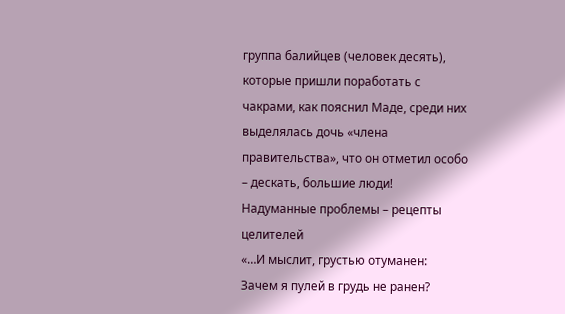группа балийцев (человек десять), которые пришли поработать с чакрами, как пояснил Маде, среди них выделялась дочь «члена правительства», что он отметил особо – дескать, большие люди!
Надуманные проблемы – рецепты целителей
«…И мыслит, грустью отуманен:
Зачем я пулей в грудь не ранен?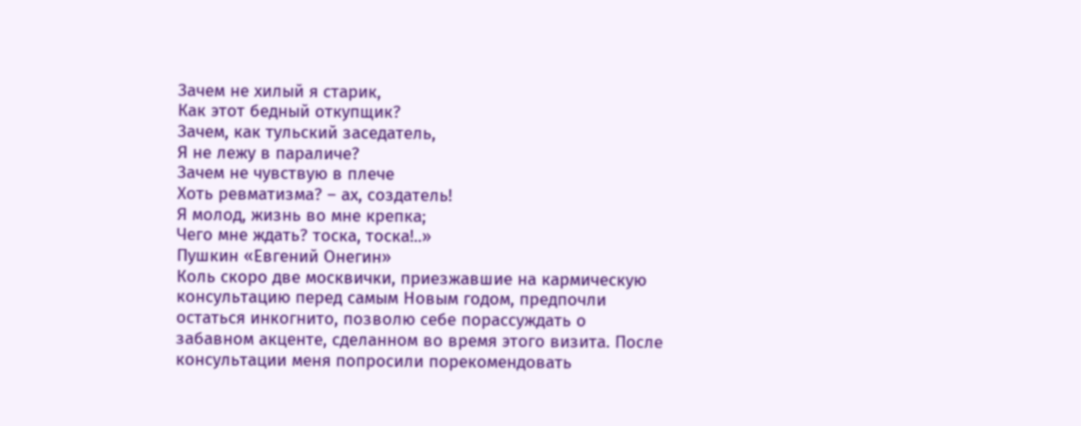Зачем не хилый я старик,
Как этот бедный откупщик?
Зачем, как тульский заседатель,
Я не лежу в параличе?
Зачем не чувствую в плече
Хоть ревматизма? – ах, создатель!
Я молод, жизнь во мне крепка;
Чего мне ждать? тоска, тоска!..»
Пушкин «Евгений Онегин»
Коль скоро две москвички, приезжавшие на кармическую консультацию перед самым Новым годом, предпочли остаться инкогнито, позволю себе порассуждать о забавном акценте, сделанном во время этого визита. После консультации меня попросили порекомендовать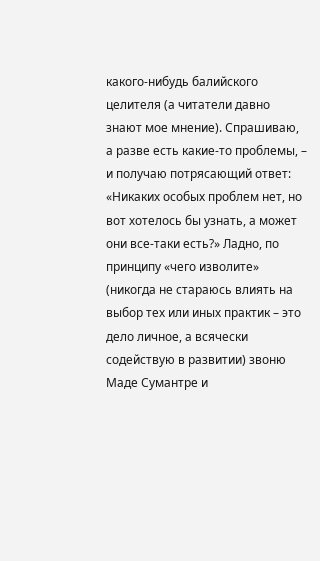какого-нибудь балийского целителя (а читатели давно знают мое мнение). Спрашиваю, а разве есть какие-то проблемы, – и получаю потрясающий ответ: «Никаких особых проблем нет, но вот хотелось бы узнать, а может они все-таки есть?» Ладно, по принципу «чего изволите» (никогда не стараюсь влиять на выбор тех или иных практик – это дело личное, а всячески содействую в развитии) звоню Маде Сумантре и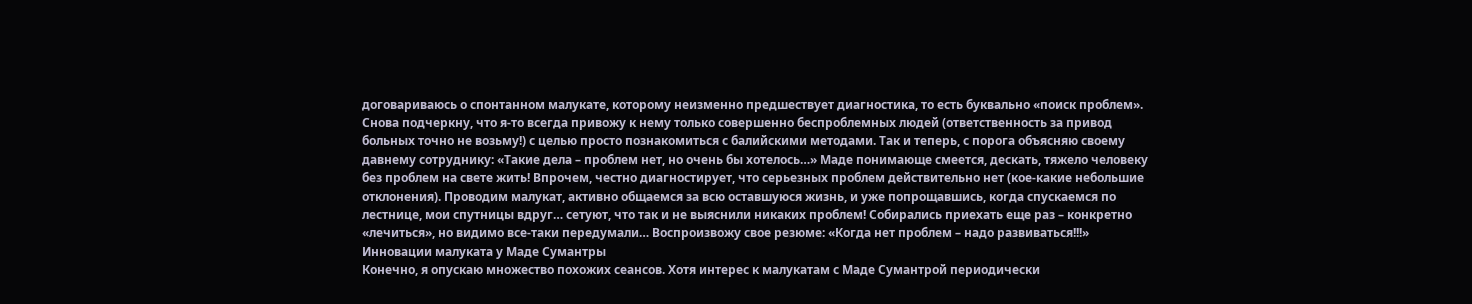договариваюсь о спонтанном малукате, которому неизменно предшествует диагностика, то есть буквально «поиск проблем».
Снова подчеркну, что я-то всегда привожу к нему только совершенно беспроблемных людей (ответственность за привод больных точно не возьму!) с целью просто познакомиться с балийскими методами. Так и теперь, с порога объясняю своему давнему сотруднику: «Такие дела – проблем нет, но очень бы хотелось…» Маде понимающе смеется, дескать, тяжело человеку без проблем на свете жить! Впрочем, честно диагностирует, что серьезных проблем действительно нет (кое-какие небольшие отклонения). Проводим малукат, активно общаемся за всю оставшуюся жизнь, и уже попрощавшись, когда спускаемся по лестнице, мои спутницы вдруг… сетуют, что так и не выяснили никаких проблем! Собирались приехать еще раз – конкретно «лечиться», но видимо все-таки передумали… Воспроизвожу свое резюме: «Когда нет проблем – надо развиваться!!!»
Инновации малуката у Маде Сумантры
Конечно, я опускаю множество похожих сеансов. Хотя интерес к малукатам с Маде Сумантрой периодически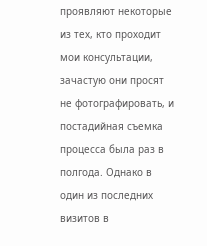проявляют некоторые из тех, кто проходит мои консультации, зачастую они просят не фотографировать, и постадийная съемка процесса была раз в полгода. Однако в один из последних визитов в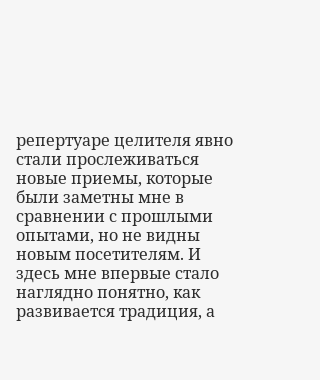репертуаре целителя явно стали прослеживаться новые приемы, которые были заметны мне в сравнении с прошлыми опытами, но не видны новым посетителям. И здесь мне впервые стало наглядно понятно, как развивается традиция, а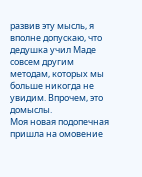развив эту мысль, я вполне допускаю, что дедушка учил Маде совсем другим методам, которых мы больше никогда не увидим. Впрочем, это домыслы.
Моя новая подопечная пришла на омовение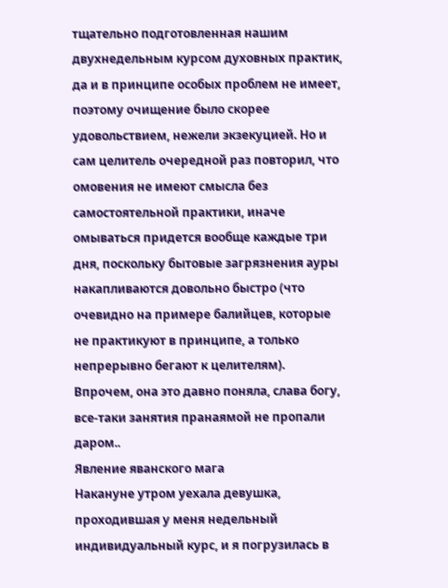тщательно подготовленная нашим двухнедельным курсом духовных практик, да и в принципе особых проблем не имеет, поэтому очищение было скорее удовольствием, нежели экзекуцией. Но и сам целитель очередной раз повторил, что омовения не имеют смысла без самостоятельной практики, иначе омываться придется вообще каждые три дня, поскольку бытовые загрязнения ауры накапливаются довольно быстро (что очевидно на примере балийцев, которые не практикуют в принципе, а только непрерывно бегают к целителям). Впрочем, она это давно поняла, слава богу, все-таки занятия пранаямой не пропали даром..
Явление яванского мага
Накануне утром уехала девушка, проходившая у меня недельный индивидуальный курс, и я погрузилась в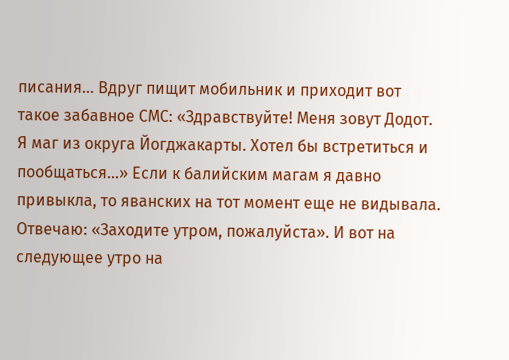писания… Вдруг пищит мобильник и приходит вот такое забавное СМС: «Здравствуйте! Меня зовут Додот. Я маг из округа Йогджакарты. Хотел бы встретиться и пообщаться…» Если к балийским магам я давно привыкла, то яванских на тот момент еще не видывала. Отвечаю: «Заходите утром, пожалуйста». И вот на следующее утро на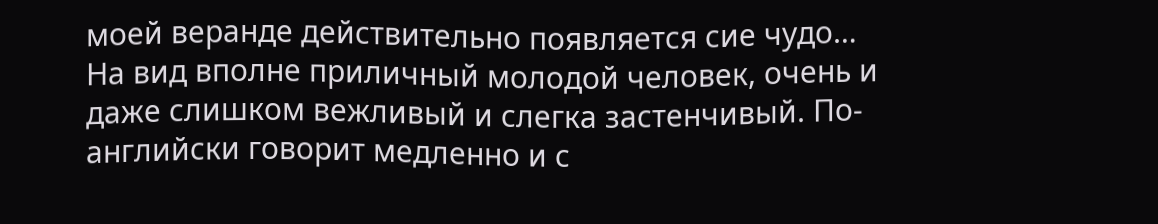моей веранде действительно появляется сие чудо…
На вид вполне приличный молодой человек, очень и даже слишком вежливый и слегка застенчивый. По-английски говорит медленно и с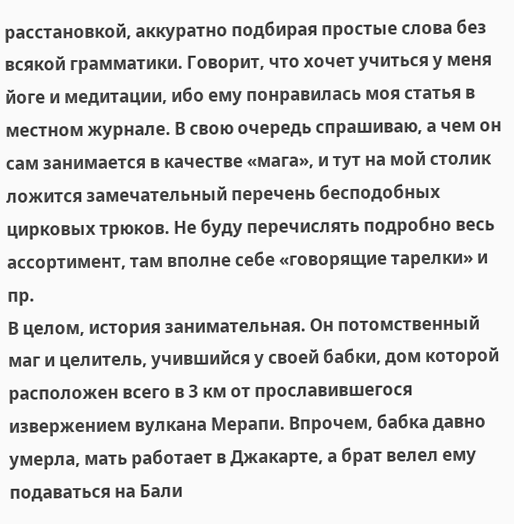расстановкой, аккуратно подбирая простые слова без всякой грамматики. Говорит, что хочет учиться у меня йоге и медитации, ибо ему понравилась моя статья в местном журнале. В свою очередь спрашиваю, а чем он сам занимается в качестве «мага», и тут на мой столик ложится замечательный перечень бесподобных цирковых трюков. Не буду перечислять подробно весь ассортимент, там вполне себе «говорящие тарелки» и пр.
В целом, история занимательная. Он потомственный маг и целитель, учившийся у своей бабки, дом которой расположен всего в 3 км от прославившегося извержением вулкана Мерапи. Впрочем, бабка давно умерла, мать работает в Джакарте, а брат велел ему подаваться на Бали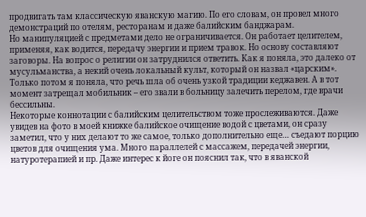продвигать там классическую яванскую магию. По его словам, он провел много демонстраций по отелям, ресторанам и даже балийским банджарам.
Но манипуляцией с предметами дело не ограничивается. Он работает целителем, применяя, как водится, передачу энергии и прием травок. Но основу составляют заговоры. На вопрос о религии он затруднился ответить. Как я поняла, это далеко от мусульманства, а некий очень локальный культ, который он назвал «царским». Только потом я поняла, что речь шла об очень узкой традиции кеджавен. А в тот момент затрещал мобильник – его звали в больницу залечить перелом, где врачи бессильны.
Некоторые коннотации с балийским целительством тоже прослеживаются. Даже увидев на фото в моей книжке балийское очищение водой с цветами, он сразу заметил, что у них делают то же самое, только дополнительно еще… съедают порцию цветов для очищения ума. Много параллелей с массажем, передачей энергии, натуротерапией и пр. Даже интерес к йоге он пояснил так, что в яванской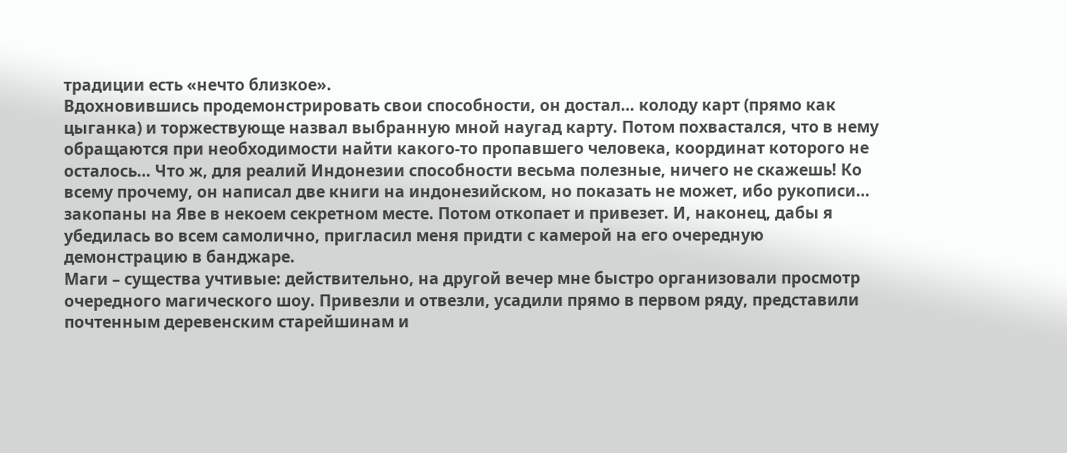традиции есть «нечто близкое».
Вдохновившись продемонстрировать свои способности, он достал… колоду карт (прямо как цыганка) и торжествующе назвал выбранную мной наугад карту. Потом похвастался, что в нему обращаются при необходимости найти какого-то пропавшего человека, координат которого не осталось… Что ж, для реалий Индонезии способности весьма полезные, ничего не скажешь! Ко всему прочему, он написал две книги на индонезийском, но показать не может, ибо рукописи… закопаны на Яве в некоем секретном месте. Потом откопает и привезет. И, наконец, дабы я убедилась во всем самолично, пригласил меня придти с камерой на его очередную демонстрацию в банджаре.
Маги – существа учтивые: действительно, на другой вечер мне быстро организовали просмотр очередного магического шоу. Привезли и отвезли, усадили прямо в первом ряду, представили почтенным деревенским старейшинам и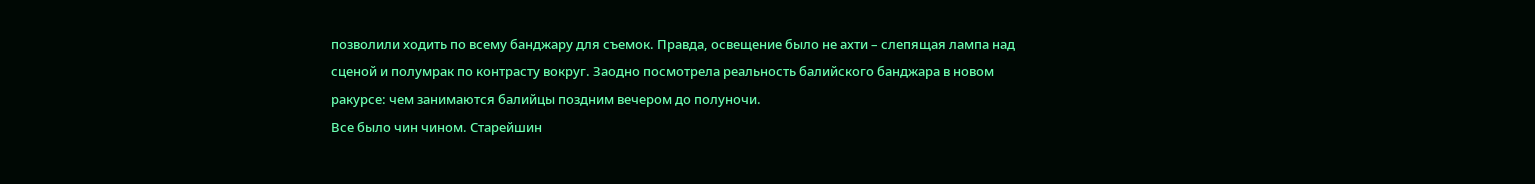позволили ходить по всему банджару для съемок. Правда, освещение было не ахти – слепящая лампа над сценой и полумрак по контрасту вокруг. Заодно посмотрела реальность балийского банджара в новом ракурсе: чем занимаются балийцы поздним вечером до полуночи.
Все было чин чином. Старейшин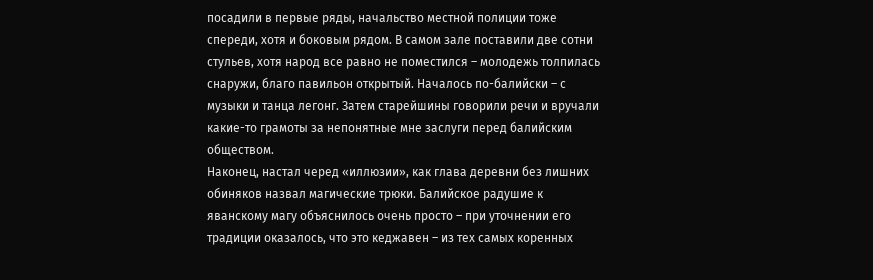посадили в первые ряды, начальство местной полиции тоже спереди, хотя и боковым рядом. В самом зале поставили две сотни стульев, хотя народ все равно не поместился – молодежь толпилась снаружи, благо павильон открытый. Началось по-балийски – с музыки и танца легонг. Затем старейшины говорили речи и вручали какие-то грамоты за непонятные мне заслуги перед балийским обществом.
Наконец, настал черед «иллюзии», как глава деревни без лишних обиняков назвал магические трюки. Балийское радушие к яванскому магу объяснилось очень просто – при уточнении его традиции оказалось, что это кеджавен – из тех самых коренных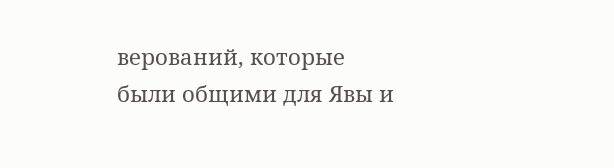верований, которые были общими для Явы и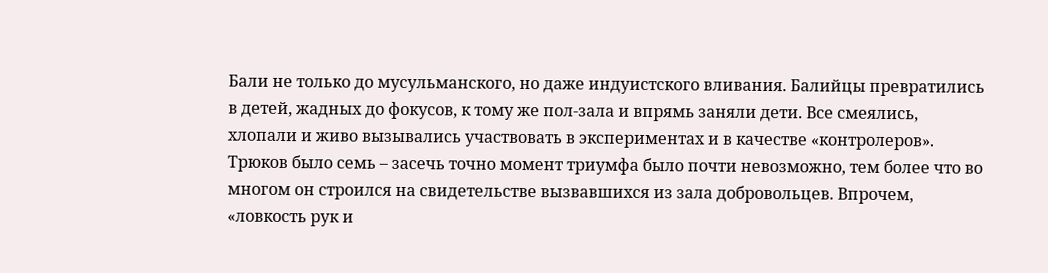Бали не только до мусульманского, но даже индуистского вливания. Балийцы превратились в детей, жадных до фокусов, к тому же пол-зала и впрямь заняли дети. Все смеялись, хлопали и живо вызывались участвовать в экспериментах и в качестве «контролеров».
Трюков было семь – засечь точно момент триумфа было почти невозможно, тем более что во многом он строился на свидетельстве вызвавшихся из зала добровольцев. Впрочем, «ловкость рук и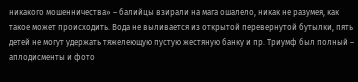никакого мошенничества» – балийцы взирали на мага ошалело, никак не разумея, как такое может происходить. Вода не выливается из открытой перевернутой бутылки, пять детей не могут удержать тяжелеющую пустую жестяную банку и пр. Триумф был полный – аплодисменты и фото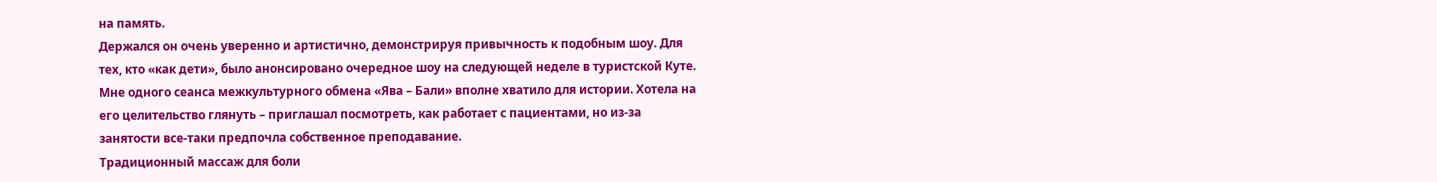на память.
Держался он очень уверенно и артистично, демонстрируя привычность к подобным шоу. Для тех, кто «как дети», было анонсировано очередное шоу на следующей неделе в туристской Куте. Мне одного сеанса межкультурного обмена «Ява – Бали» вполне хватило для истории. Хотела на его целительство глянуть – приглашал посмотреть, как работает с пациентами, но из-за занятости все-таки предпочла собственное преподавание.
Традиционный массаж для боли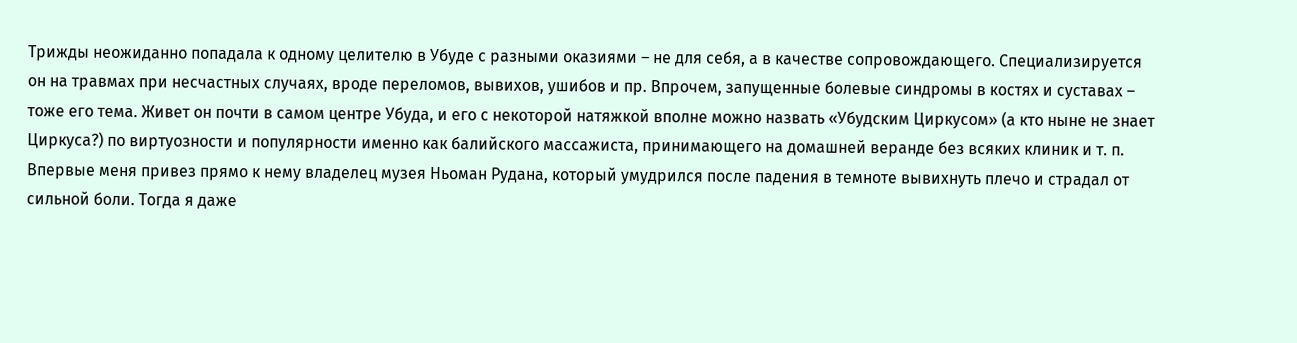Трижды неожиданно попадала к одному целителю в Убуде с разными оказиями – не для себя, а в качестве сопровождающего. Специализируется он на травмах при несчастных случаях, вроде переломов, вывихов, ушибов и пр. Впрочем, запущенные болевые синдромы в костях и суставах – тоже его тема. Живет он почти в самом центре Убуда, и его с некоторой натяжкой вполне можно назвать «Убудским Циркусом» (а кто ныне не знает Циркуса?) по виртуозности и популярности именно как балийского массажиста, принимающего на домашней веранде без всяких клиник и т. п.
Впервые меня привез прямо к нему владелец музея Ньоман Рудана, который умудрился после падения в темноте вывихнуть плечо и страдал от сильной боли. Тогда я даже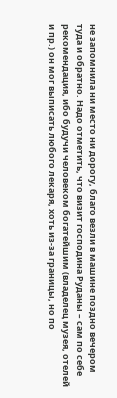не запомнила ни место ни дорогу, благо везли в машине поздно вечером туда и обратно. Надо отметить, что визит господина Руданы – сам по себе рекомендация, ибо будучи человеком богатейшим (владелец музея, отелей и пр.) он мог выписать любого лекаря, хоть из-за границы, но по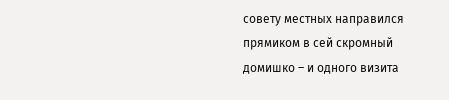совету местных направился прямиком в сей скромный домишко – и одного визита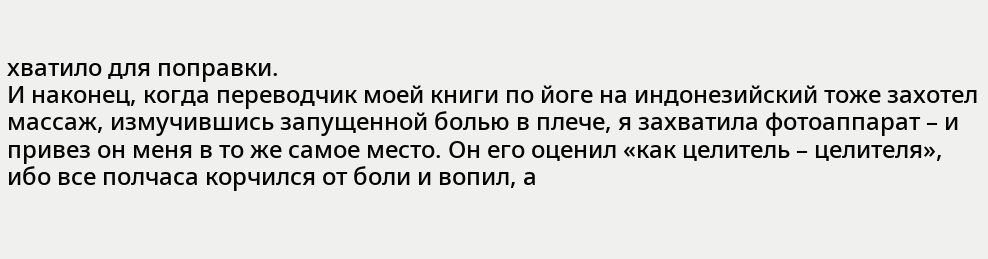хватило для поправки.
И наконец, когда переводчик моей книги по йоге на индонезийский тоже захотел массаж, измучившись запущенной болью в плече, я захватила фотоаппарат – и привез он меня в то же самое место. Он его оценил «как целитель – целителя», ибо все полчаса корчился от боли и вопил, а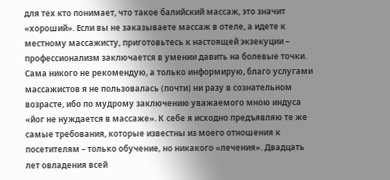для тех кто понимает, что такое балийский массаж, это значит «хороший». Если вы не заказываете массаж в отеле, а идете к местному массажисту, приготовьтесь к настоящей экзекуции – профессионализм заключается в умении давить на болевые точки.
Сама никого не рекомендую, а только информирую, благо услугами массажистов я не пользовалась (почти) ни разу в сознательном возрасте, ибо по мудрому заключению уважаемого мною индуса «йог не нуждается в массаже». К себе я исходно предъявляю те же самые требования, которые известны из моего отношения к посетителям – только обучение, но никакого «лечения». Двадцать лет овладения всей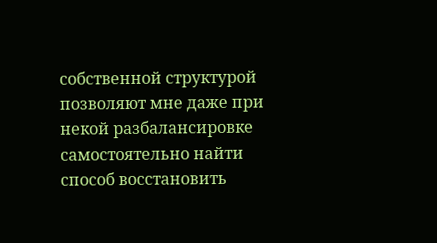собственной структурой позволяют мне даже при некой разбалансировке самостоятельно найти способ восстановить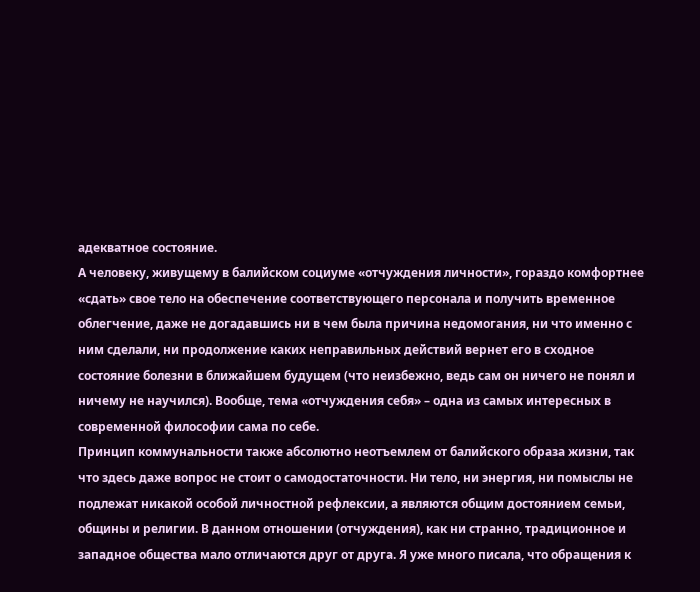адекватное состояние.
А человеку, живущему в балийском социуме «отчуждения личности», гораздо комфортнее «сдать» свое тело на обеспечение соответствующего персонала и получить временное облегчение, даже не догадавшись ни в чем была причина недомогания, ни что именно с ним сделали, ни продолжение каких неправильных действий вернет его в сходное состояние болезни в ближайшем будущем (что неизбежно, ведь сам он ничего не понял и ничему не научился). Вообще, тема «отчуждения себя» – одна из самых интересных в современной философии сама по себе.
Принцип коммунальности также абсолютно неотъемлем от балийского образа жизни, так что здесь даже вопрос не стоит о самодостаточности. Ни тело, ни энергия, ни помыслы не подлежат никакой особой личностной рефлексии, а являются общим достоянием семьи, общины и религии. В данном отношении (отчуждения), как ни странно, традиционное и западное общества мало отличаются друг от друга. Я уже много писала, что обращения к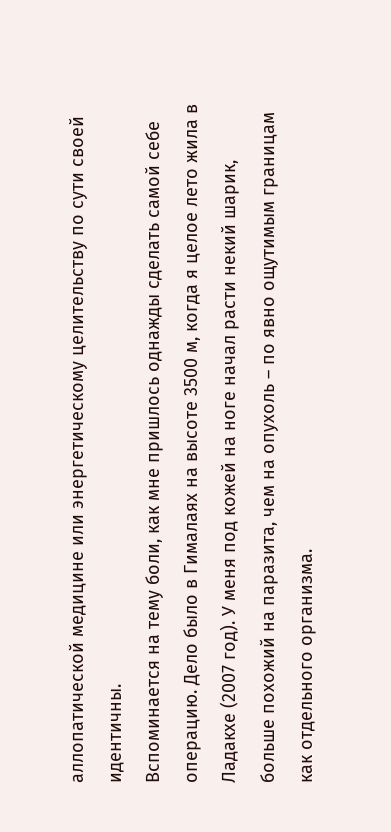аллопатической медицине или энергетическому целительству по сути своей идентичны.
Вспоминается на тему боли, как мне пришлось однажды сделать самой себе операцию. Дело было в Гималаях на высоте 3500 м, когда я целое лето жила в Ладакхе (2007 год). У меня под кожей на ноге начал расти некий шарик, больше похожий на паразита, чем на опухоль – по явно ощутимым границам как отдельного организма.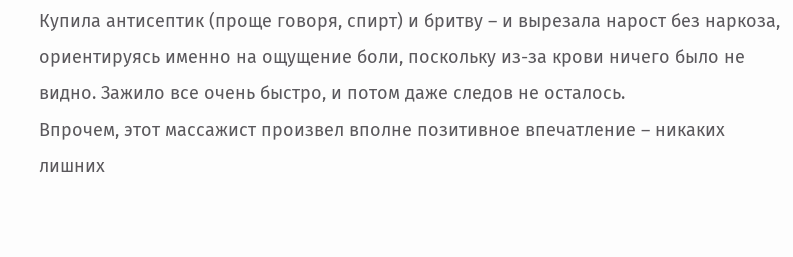Купила антисептик (проще говоря, спирт) и бритву – и вырезала нарост без наркоза, ориентируясь именно на ощущение боли, поскольку из-за крови ничего было не видно. Зажило все очень быстро, и потом даже следов не осталось.
Впрочем, этот массажист произвел вполне позитивное впечатление – никаких лишних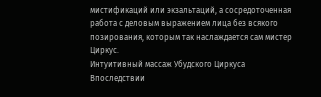мистификаций или экзальтаций, а сосредоточенная работа с деловым выражением лица без всякого позирования, которым так наслаждается сам мистер Циркус.
Интуитивный массаж Убудского Циркуса
Впоследствии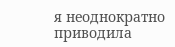я неоднократно приводила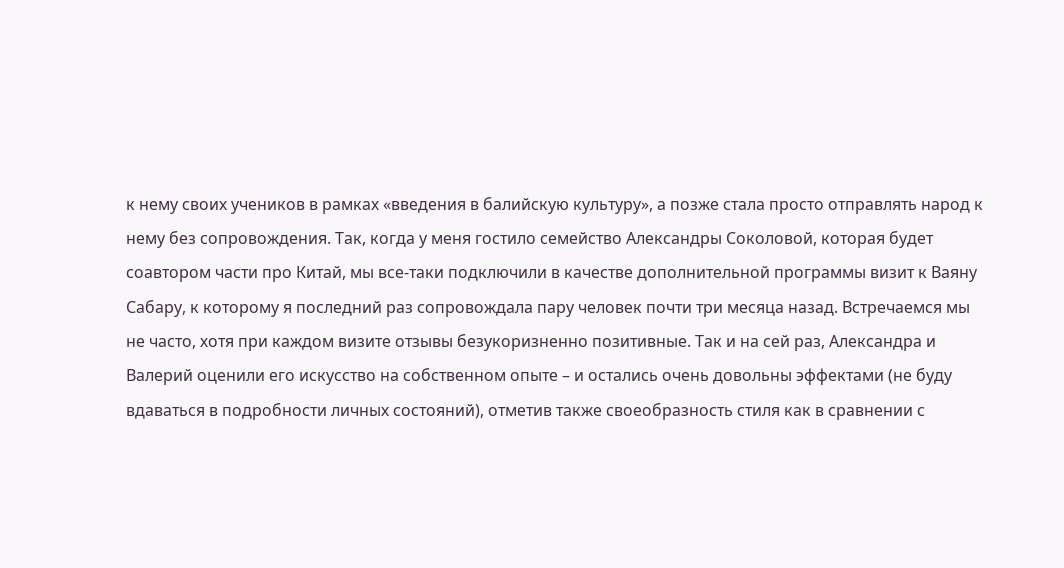к нему своих учеников в рамках «введения в балийскую культуру», а позже стала просто отправлять народ к нему без сопровождения. Так, когда у меня гостило семейство Александры Соколовой, которая будет соавтором части про Китай, мы все-таки подключили в качестве дополнительной программы визит к Ваяну Сабару, к которому я последний раз сопровождала пару человек почти три месяца назад. Встречаемся мы не часто, хотя при каждом визите отзывы безукоризненно позитивные. Так и на сей раз, Александра и Валерий оценили его искусство на собственном опыте – и остались очень довольны эффектами (не буду вдаваться в подробности личных состояний), отметив также своеобразность стиля как в сравнении с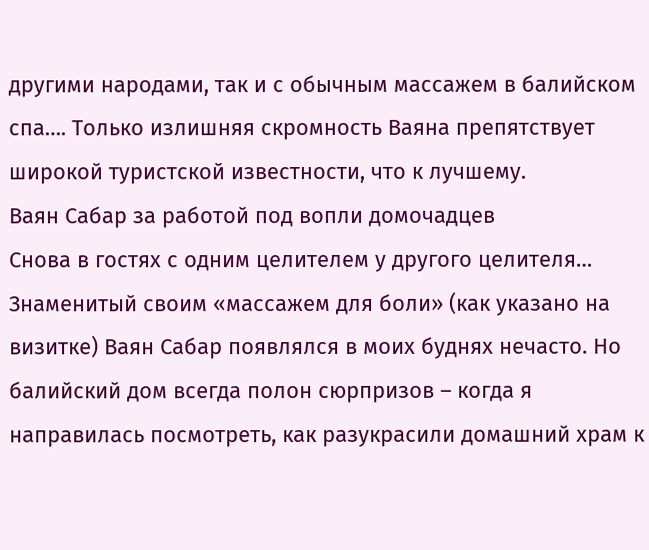другими народами, так и с обычным массажем в балийском спа…. Только излишняя скромность Ваяна препятствует широкой туристской известности, что к лучшему.
Ваян Сабар за работой под вопли домочадцев
Снова в гостях с одним целителем у другого целителя… Знаменитый своим «массажем для боли» (как указано на визитке) Ваян Сабар появлялся в моих буднях нечасто. Но балийский дом всегда полон сюрпризов – когда я направилась посмотреть, как разукрасили домашний храм к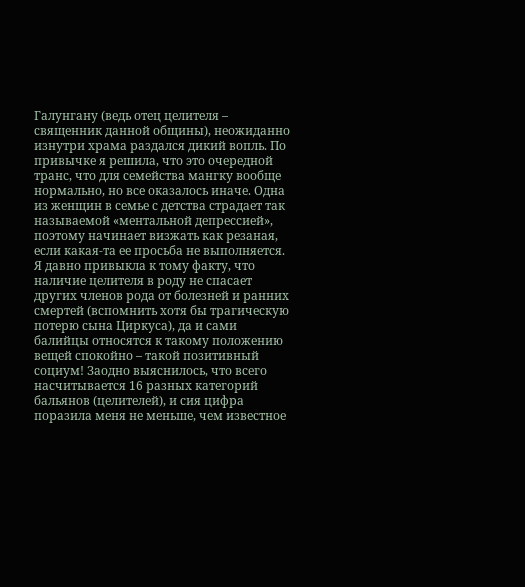Галунгану (ведь отец целителя – священник данной общины), неожиданно изнутри храма раздался дикий вопль. По привычке я решила, что это очередной транс, что для семейства мангку вообще нормально, но все оказалось иначе. Одна из женщин в семье с детства страдает так называемой «ментальной депрессией», поэтому начинает визжать как резаная, если какая-та ее просьба не выполняется. Я давно привыкла к тому факту, что наличие целителя в роду не спасает других членов рода от болезней и ранних смертей (вспомнить хотя бы трагическую потерю сына Циркуса), да и сами балийцы относятся к такому положению вещей спокойно – такой позитивный социум! Заодно выяснилось, что всего насчитывается 16 разных категорий бальянов (целителей), и сия цифра поразила меня не меньше, чем известное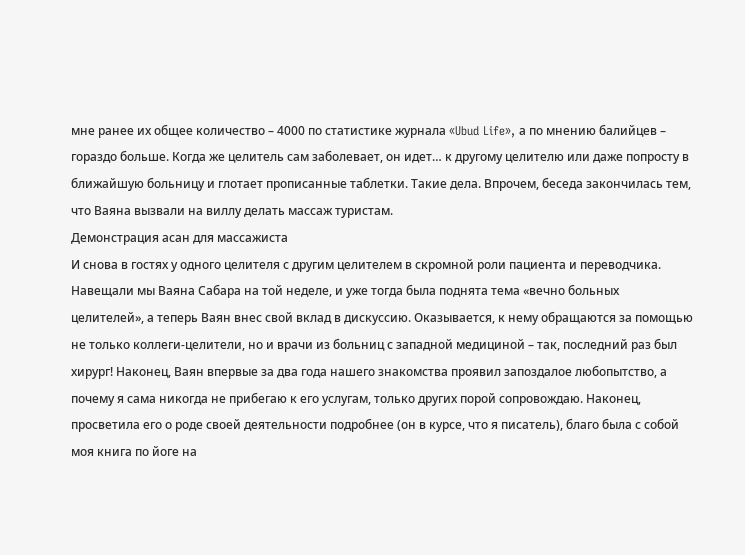мне ранее их общее количество – 4000 по статистике журнала «Ubud Life», а по мнению балийцев – гораздо больше. Когда же целитель сам заболевает, он идет… к другому целителю или даже попросту в ближайшую больницу и глотает прописанные таблетки. Такие дела. Впрочем, беседа закончилась тем, что Ваяна вызвали на виллу делать массаж туристам.
Демонстрация асан для массажиста
И снова в гостях у одного целителя с другим целителем в скромной роли пациента и переводчика. Навещали мы Ваяна Сабара на той неделе, и уже тогда была поднята тема «вечно больных целителей», а теперь Ваян внес свой вклад в дискуссию. Оказывается, к нему обращаются за помощью не только коллеги-целители, но и врачи из больниц с западной медициной – так, последний раз был хирург! Наконец, Ваян впервые за два года нашего знакомства проявил запоздалое любопытство, а почему я сама никогда не прибегаю к его услугам, только других порой сопровождаю. Наконец, просветила его о роде своей деятельности подробнее (он в курсе, что я писатель), благо была с собой моя книга по йоге на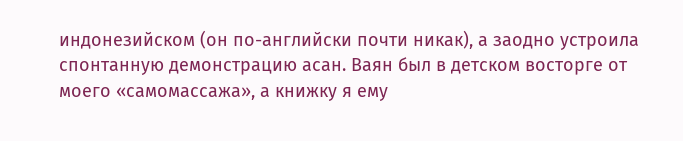индонезийском (он по-английски почти никак), а заодно устроила спонтанную демонстрацию асан. Ваян был в детском восторге от моего «самомассажа», а книжку я ему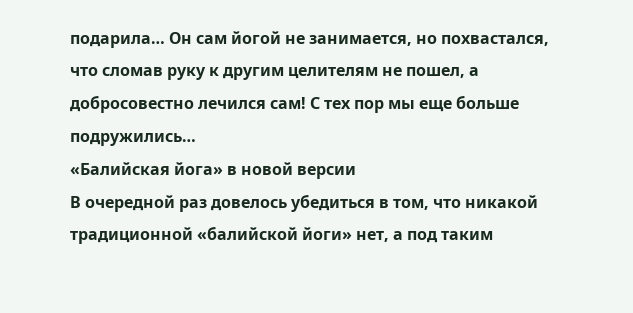подарила… Он сам йогой не занимается, но похвастался, что сломав руку к другим целителям не пошел, а добросовестно лечился сам! С тех пор мы еще больше подружились…
«Балийская йога» в новой версии
В очередной раз довелось убедиться в том, что никакой традиционной «балийской йоги» нет, а под таким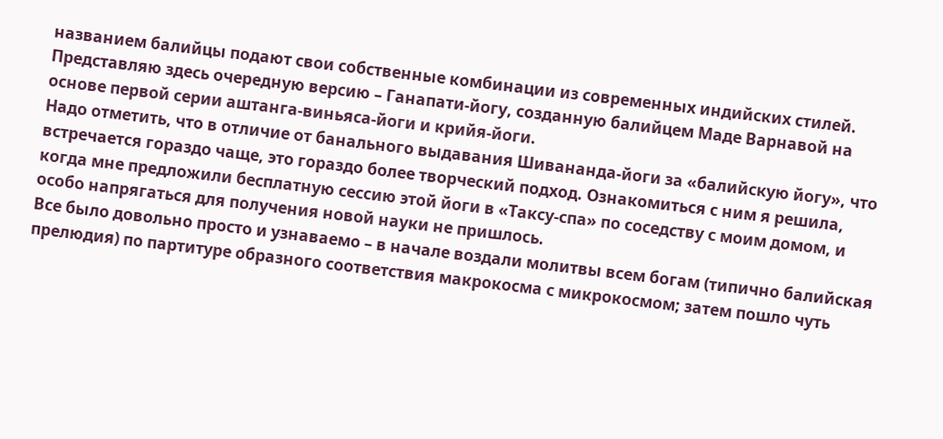названием балийцы подают свои собственные комбинации из современных индийских стилей. Представляю здесь очередную версию – Ганапати-йогу, созданную балийцем Маде Варнавой на основе первой серии аштанга-виньяса-йоги и крийя-йоги.
Надо отметить, что в отличие от банального выдавания Шивананда-йоги за «балийскую йогу», что встречается гораздо чаще, это гораздо более творческий подход. Ознакомиться с ним я решила, когда мне предложили бесплатную сессию этой йоги в «Таксу-спа» по соседству с моим домом, и особо напрягаться для получения новой науки не пришлось.
Все было довольно просто и узнаваемо – в начале воздали молитвы всем богам (типично балийская прелюдия) по партитуре образного соответствия макрокосма с микрокосмом; затем пошло чуть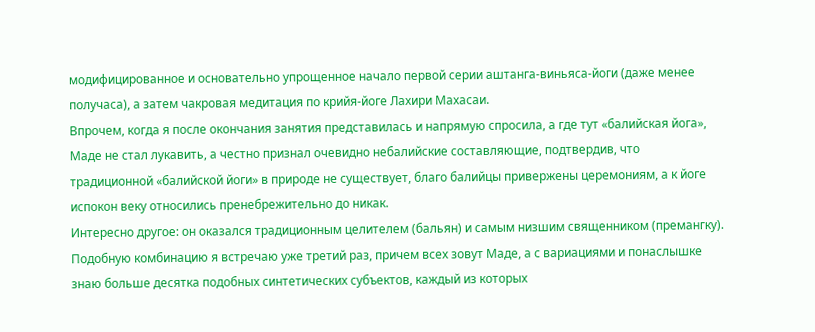модифицированное и основательно упрощенное начало первой серии аштанга-виньяса-йоги (даже менее получаса), а затем чакровая медитация по крийя-йоге Лахири Махасаи.
Впрочем, когда я после окончания занятия представилась и напрямую спросила, а где тут «балийская йога», Маде не стал лукавить, а честно признал очевидно небалийские составляющие, подтвердив, что традиционной «балийской йоги» в природе не существует, благо балийцы привержены церемониям, а к йоге испокон веку относились пренебрежительно до никак.
Интересно другое: он оказался традиционным целителем (бальян) и самым низшим священником (премангку). Подобную комбинацию я встречаю уже третий раз, причем всех зовут Маде, а с вариациями и понаслышке знаю больше десятка подобных синтетических субъектов, каждый из которых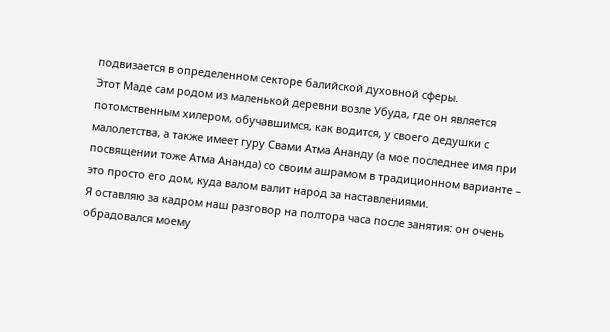подвизается в определенном секторе балийской духовной сферы.
Этот Маде сам родом из маленькой деревни возле Убуда, где он является потомственным хилером, обучавшимся, как водится, у своего дедушки с малолетства, а также имеет гуру Свами Атма Ананду (а мое последнее имя при посвящении тоже Атма Ананда) со своим ашрамом в традиционном варианте – это просто его дом, куда валом валит народ за наставлениями.
Я оставляю за кадром наш разговор на полтора часа после занятия: он очень обрадовался моему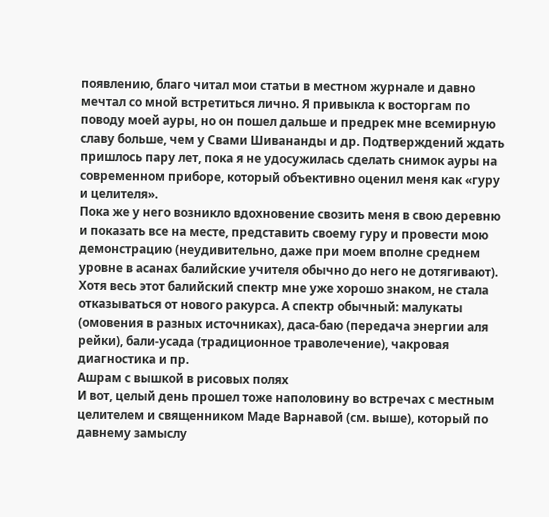появлению, благо читал мои статьи в местном журнале и давно мечтал со мной встретиться лично. Я привыкла к восторгам по поводу моей ауры, но он пошел дальше и предрек мне всемирную славу больше, чем у Свами Шивананды и др. Подтверждений ждать пришлось пару лет, пока я не удосужилась сделать снимок ауры на современном приборе, который объективно оценил меня как «гуру и целителя».
Пока же у него возникло вдохновение свозить меня в свою деревню и показать все на месте, представить своему гуру и провести мою демонстрацию (неудивительно, даже при моем вполне среднем уровне в асанах балийские учителя обычно до него не дотягивают). Хотя весь этот балийский спектр мне уже хорошо знаком, не стала отказываться от нового ракурса. А спектр обычный: малукаты (омовения в разных источниках), даса-баю (передача энергии аля рейки), бали-усада (традиционное траволечение), чакровая диагностика и пр.
Ашрам с вышкой в рисовых полях
И вот, целый день прошел тоже наполовину во встречах с местным целителем и священником Маде Варнавой (см. выше), который по давнему замыслу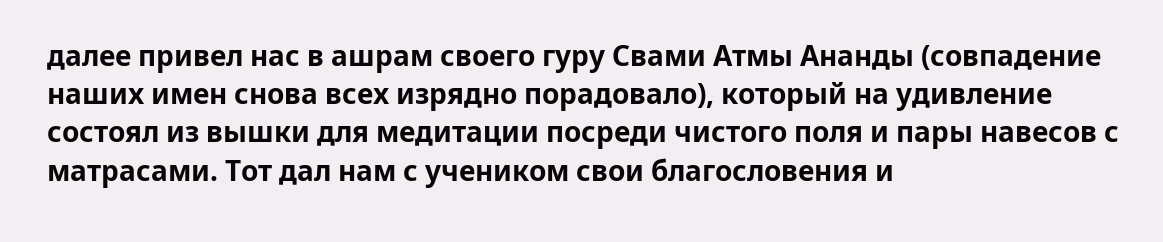далее привел нас в ашрам своего гуру Свами Атмы Ананды (совпадение наших имен снова всех изрядно порадовало), который на удивление состоял из вышки для медитации посреди чистого поля и пары навесов с матрасами. Тот дал нам с учеником свои благословения и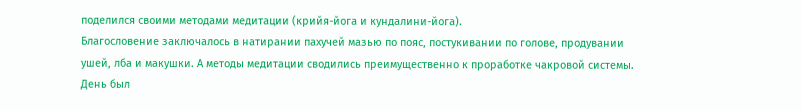поделился своими методами медитации (крийя-йога и кундалини-йога).
Благословение заключалось в натирании пахучей мазью по пояс, постукивании по голове, продувании ушей, лба и макушки. А методы медитации сводились преимущественно к проработке чакровой системы. День был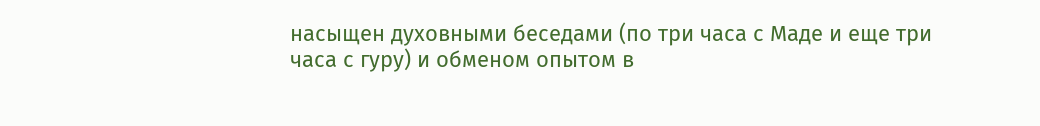насыщен духовными беседами (по три часа с Маде и еще три часа с гуру) и обменом опытом в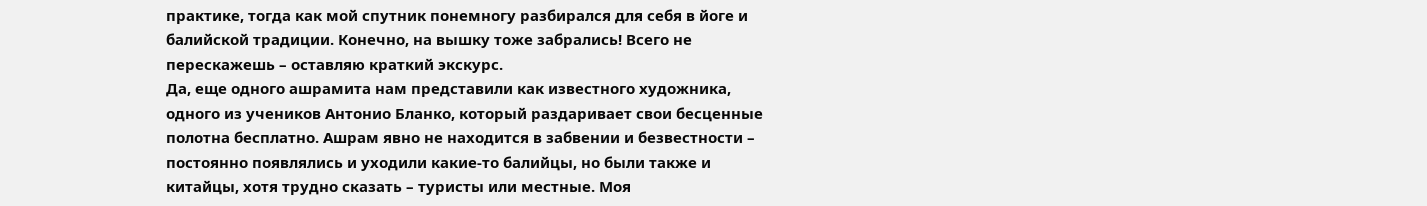практике, тогда как мой спутник понемногу разбирался для себя в йоге и балийской традиции. Конечно, на вышку тоже забрались! Всего не перескажешь – оставляю краткий экскурс.
Да, еще одного ашрамита нам представили как известного художника, одного из учеников Антонио Бланко, который раздаривает свои бесценные полотна бесплатно. Ашрам явно не находится в забвении и безвестности – постоянно появлялись и уходили какие-то балийцы, но были также и китайцы, хотя трудно сказать – туристы или местные. Моя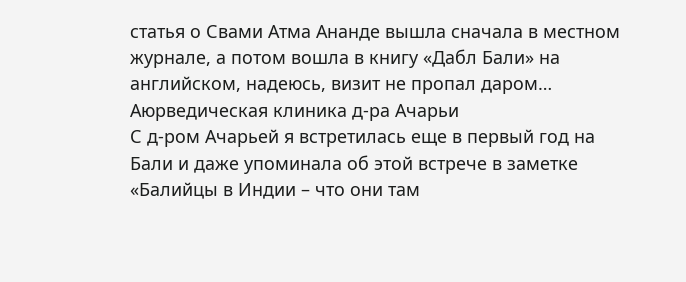статья о Свами Атма Ананде вышла сначала в местном журнале, а потом вошла в книгу «Дабл Бали» на английском, надеюсь, визит не пропал даром…
Аюрведическая клиника д-ра Ачарьи
С д-ром Ачарьей я встретилась еще в первый год на Бали и даже упоминала об этой встрече в заметке «Балийцы в Индии – что они там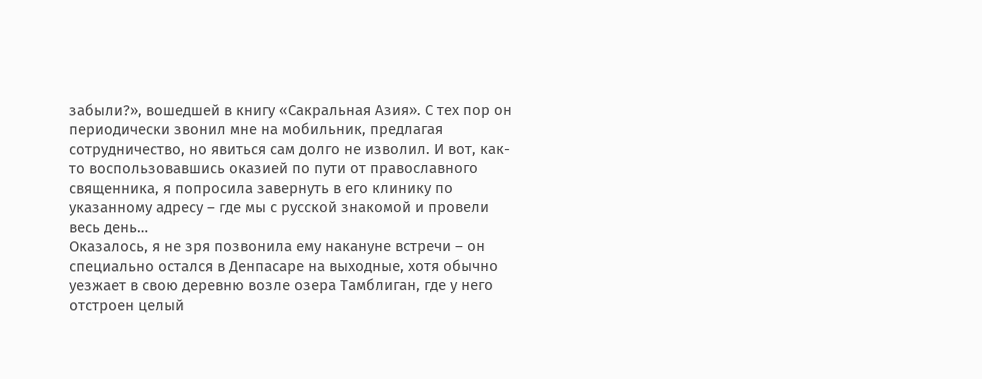забыли?», вошедшей в книгу «Сакральная Азия». С тех пор он периодически звонил мне на мобильник, предлагая сотрудничество, но явиться сам долго не изволил. И вот, как-то воспользовавшись оказией по пути от православного священника, я попросила завернуть в его клинику по указанному адресу – где мы с русской знакомой и провели весь день…
Оказалось, я не зря позвонила ему накануне встречи – он специально остался в Денпасаре на выходные, хотя обычно уезжает в свою деревню возле озера Тамблиган, где у него отстроен целый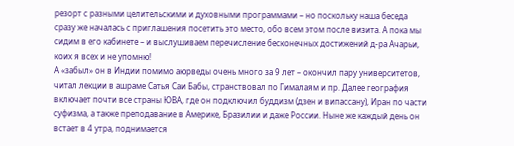резорт с разными целительскими и духовными программами – но поскольку наша беседа сразу же началась с приглашения посетить это место, обо всем этом после визита. А пока мы сидим в его кабинете – и выслушиваем перечисление бесконечных достижений д-ра Ачарьи, коих я всех и не упомню!
А «забыл» он в Индии помимо аюрведы очень много за 9 лет – окончил пару университетов, читал лекции в ашраме Сатья Саи Бабы, странствовал по Гималаям и пр. Далее география включает почти все страны ЮВА, где он подключил буддизм (дзен и випассану), Иран по части суфизма, а также преподавание в Америке, Бразилии и даже России. Ныне же каждый день он встает в 4 утра, поднимается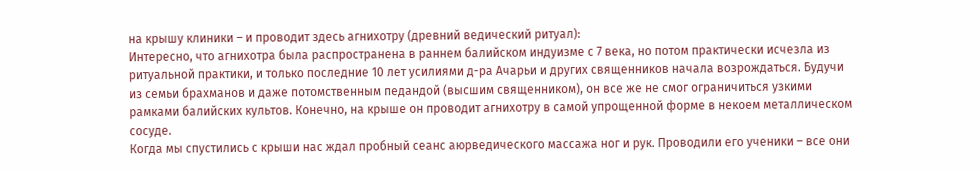на крышу клиники – и проводит здесь агнихотру (древний ведический ритуал):
Интересно, что агнихотра была распространена в раннем балийском индуизме с 7 века, но потом практически исчезла из ритуальной практики, и только последние 10 лет усилиями д-ра Ачарьи и других священников начала возрождаться. Будучи из семьи брахманов и даже потомственным педандой (высшим священником), он все же не смог ограничиться узкими рамками балийских культов. Конечно, на крыше он проводит агнихотру в самой упрощенной форме в некоем металлическом сосуде.
Когда мы спустились с крыши нас ждал пробный сеанс аюрведического массажа ног и рук. Проводили его ученики – все они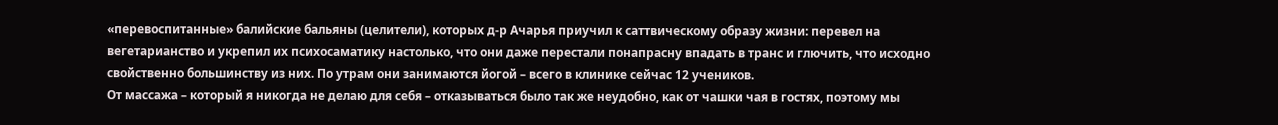«перевоспитанные» балийские бальяны (целители), которых д-р Ачарья приучил к саттвическому образу жизни: перевел на вегетарианство и укрепил их психосаматику настолько, что они даже перестали понапрасну впадать в транс и глючить, что исходно свойственно большинству из них. По утрам они занимаются йогой – всего в клинике сейчас 12 учеников.
От массажа – который я никогда не делаю для себя – отказываться было так же неудобно, как от чашки чая в гостях, поэтому мы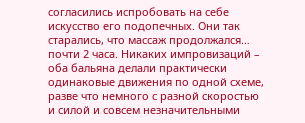согласились испробовать на себе искусство его подопечных. Они так старались, что массаж продолжался… почти 2 часа. Никаких импровизаций – оба бальяна делали практически одинаковые движения по одной схеме, разве что немного с разной скоростью и силой и совсем незначительными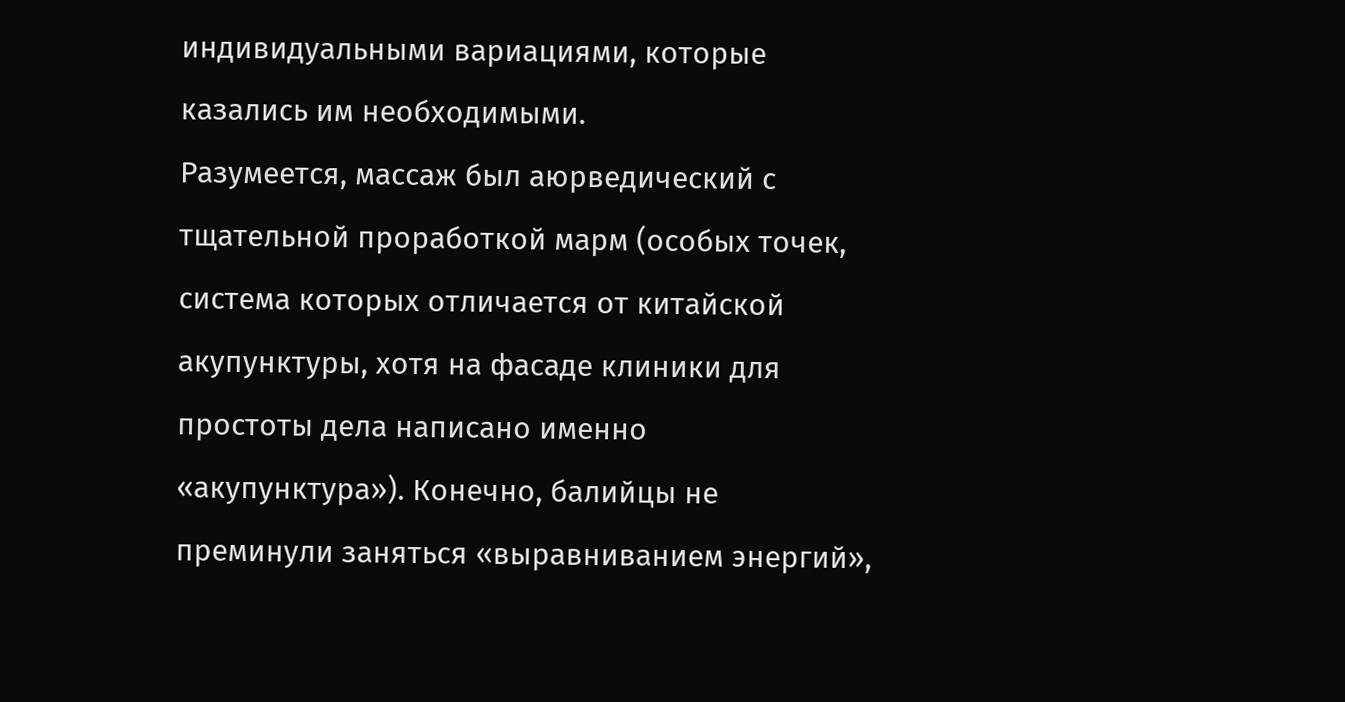индивидуальными вариациями, которые казались им необходимыми.
Разумеется, массаж был аюрведический с тщательной проработкой марм (особых точек, система которых отличается от китайской акупунктуры, хотя на фасаде клиники для простоты дела написано именно «акупунктура»). Конечно, балийцы не преминули заняться «выравниванием энергий»,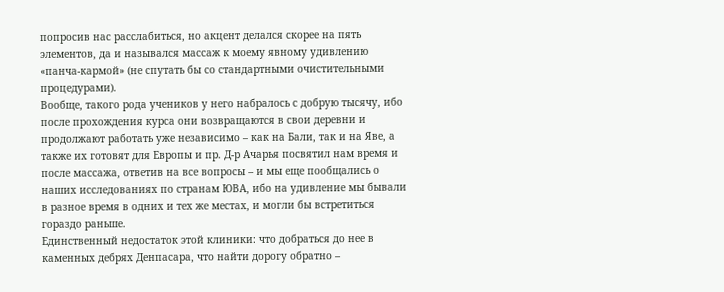попросив нас расслабиться, но акцент делался скорее на пять элементов, да и назывался массаж к моему явному удивлению «панча-кармой» (не спутать бы со стандартными очистительными процедурами).
Вообще, такого рода учеников у него набралось с добрую тысячу, ибо после прохождения курса они возвращаются в свои деревни и продолжают работать уже независимо – как на Бали, так и на Яве, а также их готовят для Европы и пр. Д-р Ачарья посвятил нам время и после массажа, ответив на все вопросы – и мы еще пообщались о наших исследованиях по странам ЮВА, ибо на удивление мы бывали в разное время в одних и тех же местах, и могли бы встретиться гораздо раньше.
Единственный недостаток этой клиники: что добраться до нее в каменных дебрях Денпасара, что найти дорогу обратно –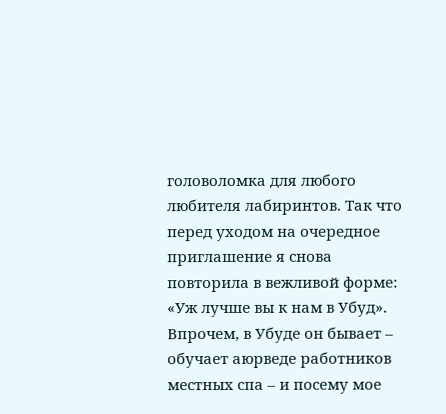головоломка для любого любителя лабиринтов. Так что перед уходом на очередное приглашение я снова повторила в вежливой форме: «Уж лучше вы к нам в Убуд». Впрочем, в Убуде он бывает – обучает аюрведе работников местных спа – и посему мое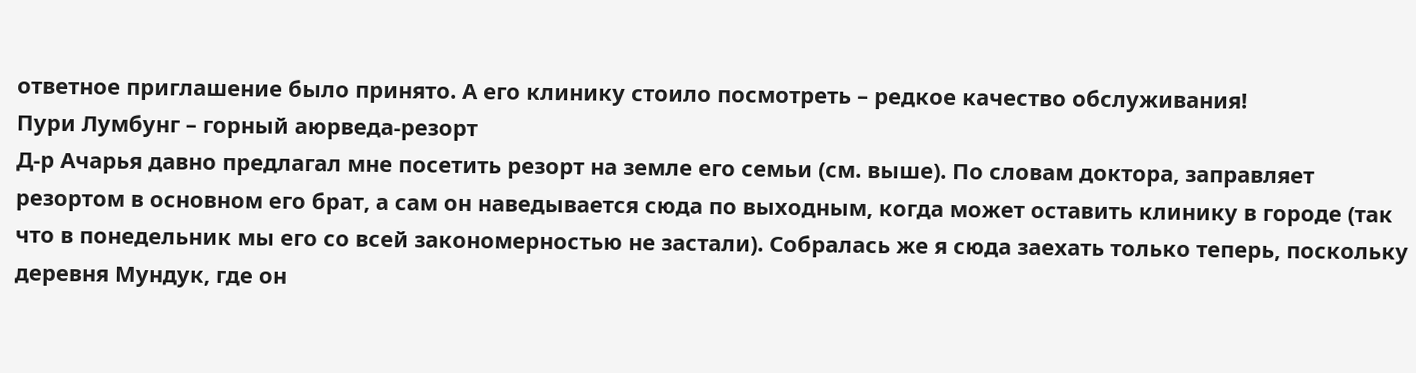ответное приглашение было принято. А его клинику стоило посмотреть – редкое качество обслуживания!
Пури Лумбунг – горный аюрведа-резорт
Д-р Ачарья давно предлагал мне посетить резорт на земле его семьи (см. выше). По словам доктора, заправляет резортом в основном его брат, а сам он наведывается сюда по выходным, когда может оставить клинику в городе (так что в понедельник мы его со всей закономерностью не застали). Собралась же я сюда заехать только теперь, поскольку деревня Мундук, где он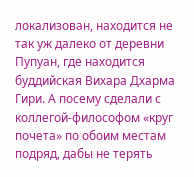локализован, находится не так уж далеко от деревни Пупуан, где находится буддийская Вихара Дхарма Гири. А посему сделали с коллегой-философом «круг почета» по обоим местам подряд, дабы не терять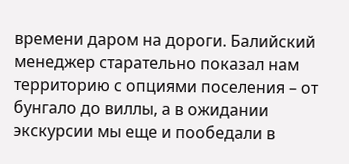времени даром на дороги. Балийский менеджер старательно показал нам территорию с опциями поселения – от бунгало до виллы, а в ожидании экскурсии мы еще и пообедали в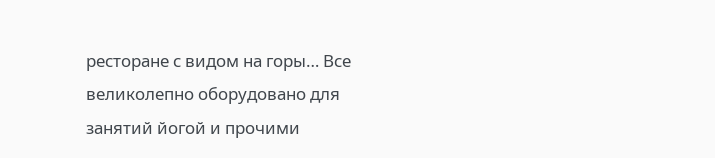ресторане с видом на горы… Все великолепно оборудовано для занятий йогой и прочими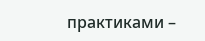практиками –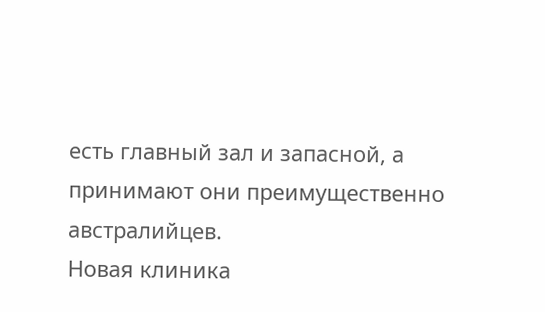есть главный зал и запасной, а принимают они преимущественно австралийцев.
Новая клиника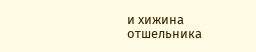и хижина отшельника